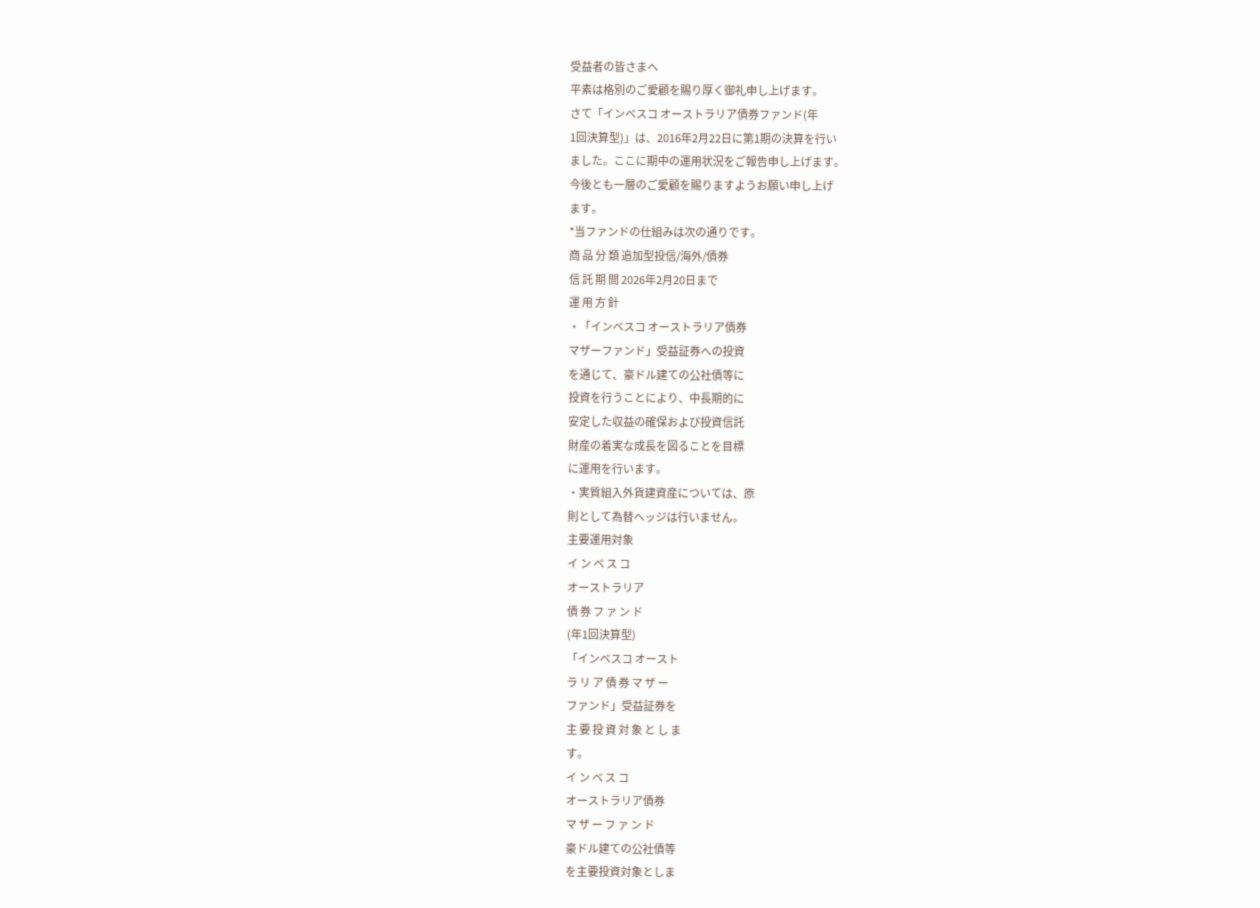受益者の皆さまへ
平素は格別のご愛顧を賜り厚く御礼申し上げます。
さて「インベスコ オーストラリア債券ファンド(年
1回決算型)」は、2016年2月22日に第1期の決算を行い
ました。ここに期中の運用状況をご報告申し上げます。
今後とも一層のご愛顧を賜りますようお願い申し上げ
ます。
*当ファンドの仕組みは次の通りです。
商 品 分 類 追加型投信/海外/債券
信 託 期 間 2026年2月20日まで
運 用 方 針
・「インベスコ オーストラリア債券
マザーファンド」受益証券への投資
を通じて、豪ドル建ての公社債等に
投資を行うことにより、中長期的に
安定した収益の確保および投資信託
財産の着実な成長を図ることを目標
に運用を行います。
・実質組入外貨建資産については、原
則として為替ヘッジは行いません。
主要運用対象
イ ン ベ ス コ
オーストラリア
債 券 フ ァ ン ド
(年1回決算型)
「インベスコ オースト
ラ リ ア 債 券 マ ザ ー
ファンド」受益証券を
主 要 投 資 対 象 と し ま
す。
イ ン ベ ス コ
オーストラリア債券
マ ザ ー フ ァ ン ド
豪ドル建ての公社債等
を主要投資対象としま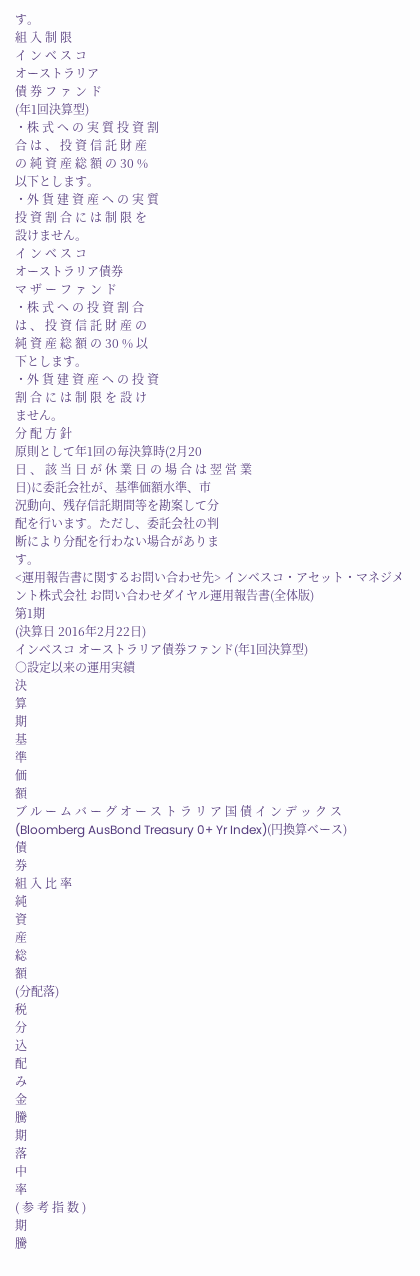す。
組 入 制 限
イ ン ベ ス コ
オーストラリア
債 券 フ ァ ン ド
(年1回決算型)
・株 式 へ の 実 質 投 資 割
合 は 、 投 資 信 託 財 産
の 純 資 産 総 額 の 30 %
以下とします。
・外 貨 建 資 産 へ の 実 質
投 資 割 合 に は 制 限 を
設けません。
イ ン ベ ス コ
オーストラリア債券
マ ザ ー フ ァ ン ド
・株 式 へ の 投 資 割 合
は 、 投 資 信 託 財 産 の
純 資 産 総 額 の 30 % 以
下とします。
・外 貨 建 資 産 へ の 投 資
割 合 に は 制 限 を 設 け
ません。
分 配 方 針
原則として年1回の毎決算時(2月20
日 、 該 当 日 が 休 業 日 の 場 合 は 翌 営 業
日)に委託会社が、基準価額水準、市
況動向、残存信託期間等を勘案して分
配を行います。ただし、委託会社の判
断により分配を行わない場合がありま
す。
<運用報告書に関するお問い合わせ先> インベスコ・アセット・マネジメント株式会社 お問い合わせダイヤル運用報告書(全体版)
第1期
(決算日 2016年2月22日)
インベスコ オーストラリア債券ファンド(年1回決算型)
○設定以来の運用実績
決
算
期
基
準
価
額
ブ ル ー ム バ ー グ オ ー ス ト ラ リ ア 国 債 イ ン デ ッ ク ス
(Bloomberg AusBond Treasury 0+ Yr Index)(円換算ベース)
債
券
組 入 比 率
純
資
産
総
額
(分配落)
税
分
込
配
み
金
騰
期
落
中
率
( 参 考 指 数 )
期
騰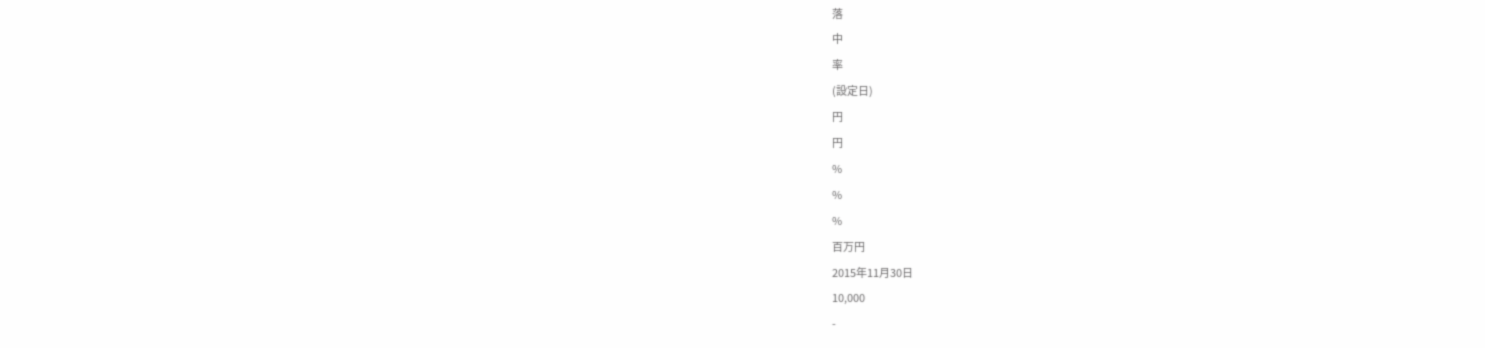落
中
率
(設定日)
円
円
%
%
%
百万円
2015年11月30日
10,000
-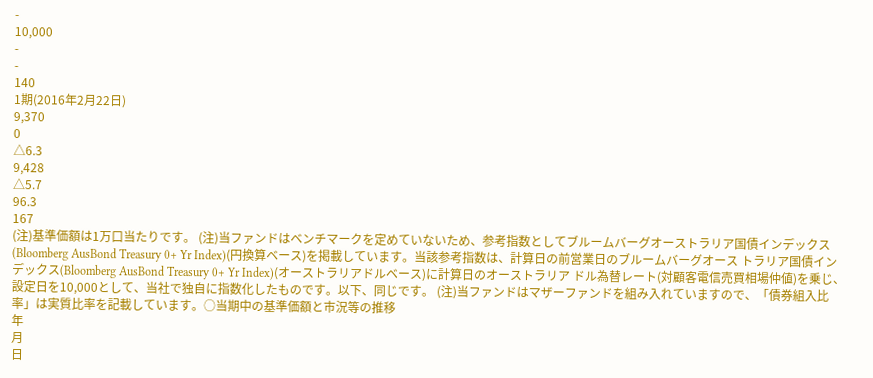-
10,000
-
-
140
1期(2016年2月22日)
9,370
0
△6.3
9,428
△5.7
96.3
167
(注)基準価額は1万口当たりです。 (注)当ファンドはベンチマークを定めていないため、参考指数としてブルームバーグオーストラリア国債インデックス(Bloomberg AusBond Treasury 0+ Yr Index)(円換算ベース)を掲載しています。当該参考指数は、計算日の前営業日のブルームバーグオース トラリア国債インデックス(Bloomberg AusBond Treasury 0+ Yr Index)(オーストラリアドルベース)に計算日のオーストラリア ドル為替レート(対顧客電信売買相場仲値)を乗じ、設定日を10,000として、当社で独自に指数化したものです。以下、同じです。 (注)当ファンドはマザーファンドを組み入れていますので、「債券組入比率」は実質比率を記載しています。○当期中の基準価額と市況等の推移
年
月
日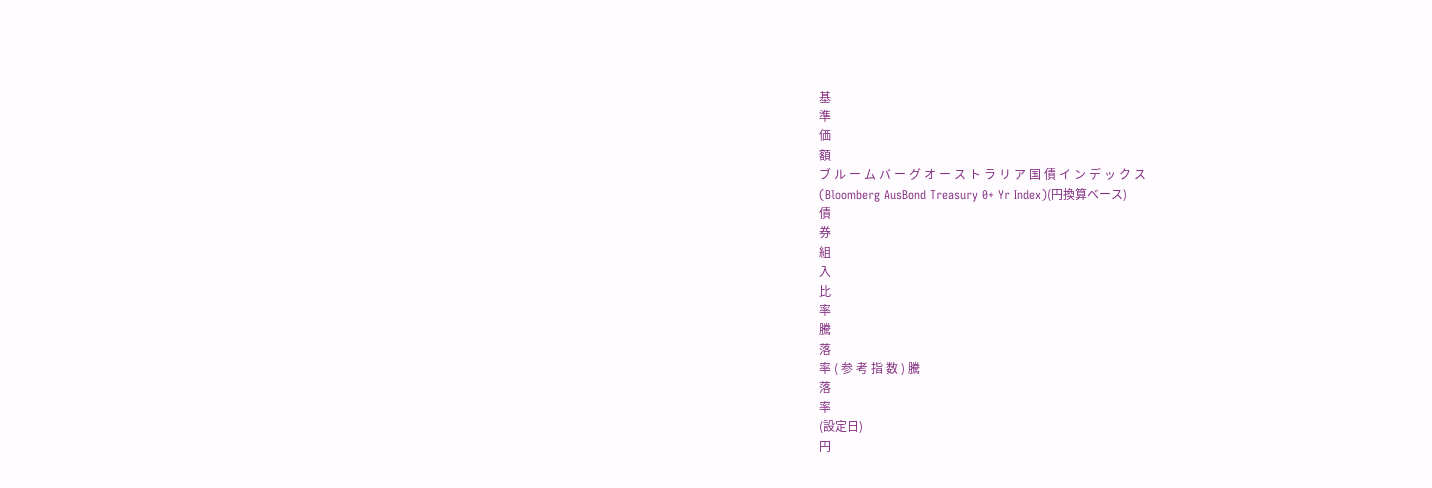基
準
価
額
ブ ル ー ム バ ー グ オ ー ス ト ラ リ ア 国 債 イ ン デ ッ ク ス
(Bloomberg AusBond Treasury 0+ Yr Index)(円換算ベース)
債
券
組
入
比
率
騰
落
率 ( 参 考 指 数 ) 騰
落
率
(設定日)
円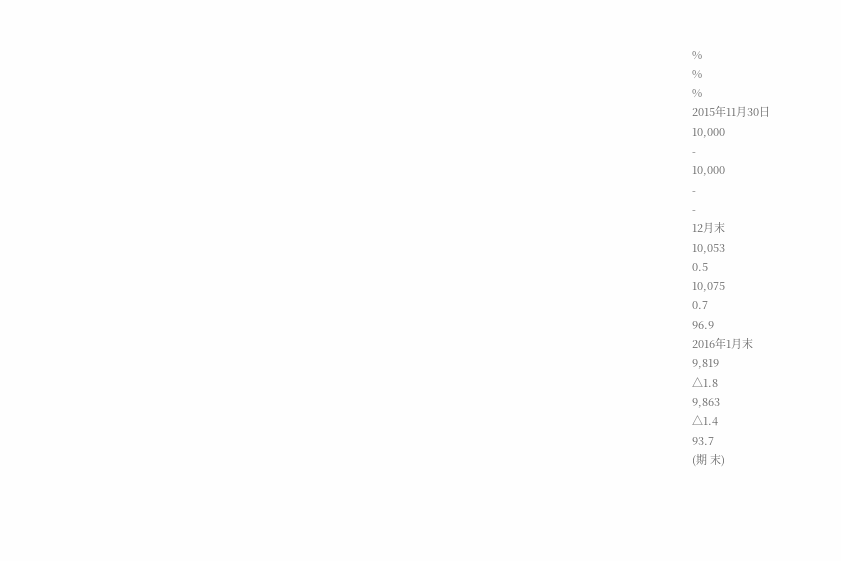%
%
%
2015年11月30日
10,000
-
10,000
-
-
12月末
10,053
0.5
10,075
0.7
96.9
2016年1月末
9,819
△1.8
9,863
△1.4
93.7
(期 末)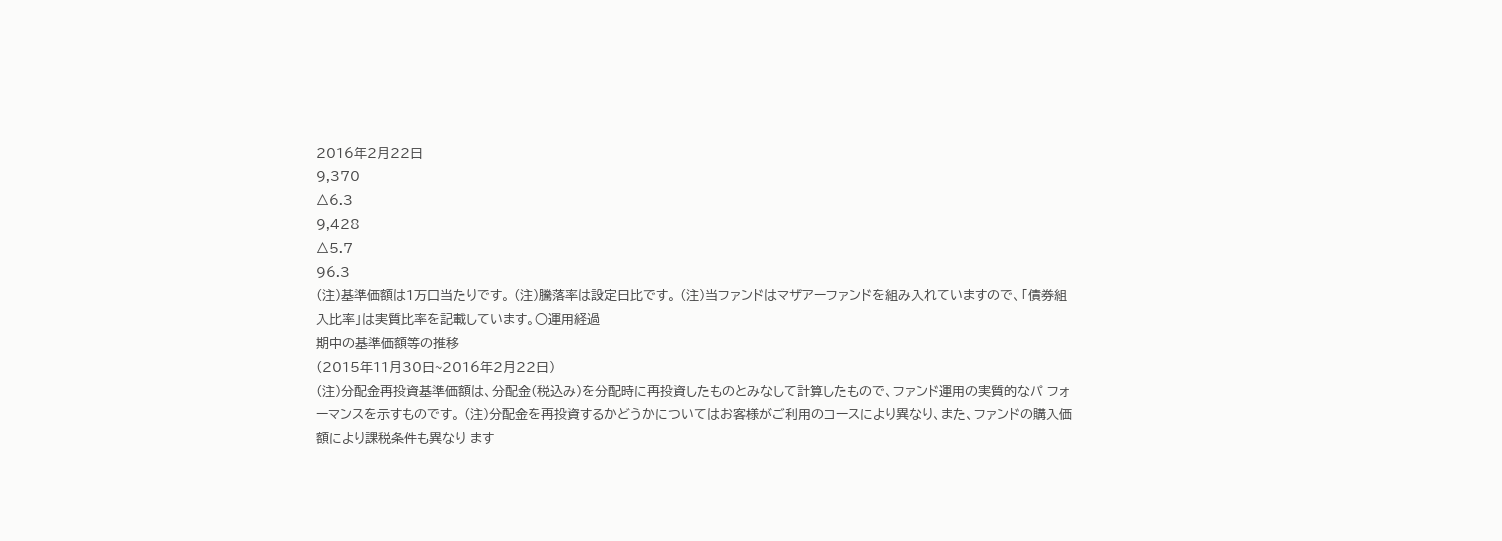2016年2月22日
9,370
△6.3
9,428
△5.7
96.3
(注)基準価額は1万口当たりです。 (注)騰落率は設定日比です。 (注)当ファンドはマザアーファンドを組み入れていますので、「債券組入比率」は実質比率を記載しています。○運用経過
期中の基準価額等の推移
(2015年11月30日~2016年2月22日)
(注)分配金再投資基準価額は、分配金(税込み)を分配時に再投資したものとみなして計算したもので、ファンド運用の実質的なパ フォーマンスを示すものです。 (注)分配金を再投資するかどうかについてはお客様がご利用のコースにより異なり、また、ファンドの購入価額により課税条件も異なり ます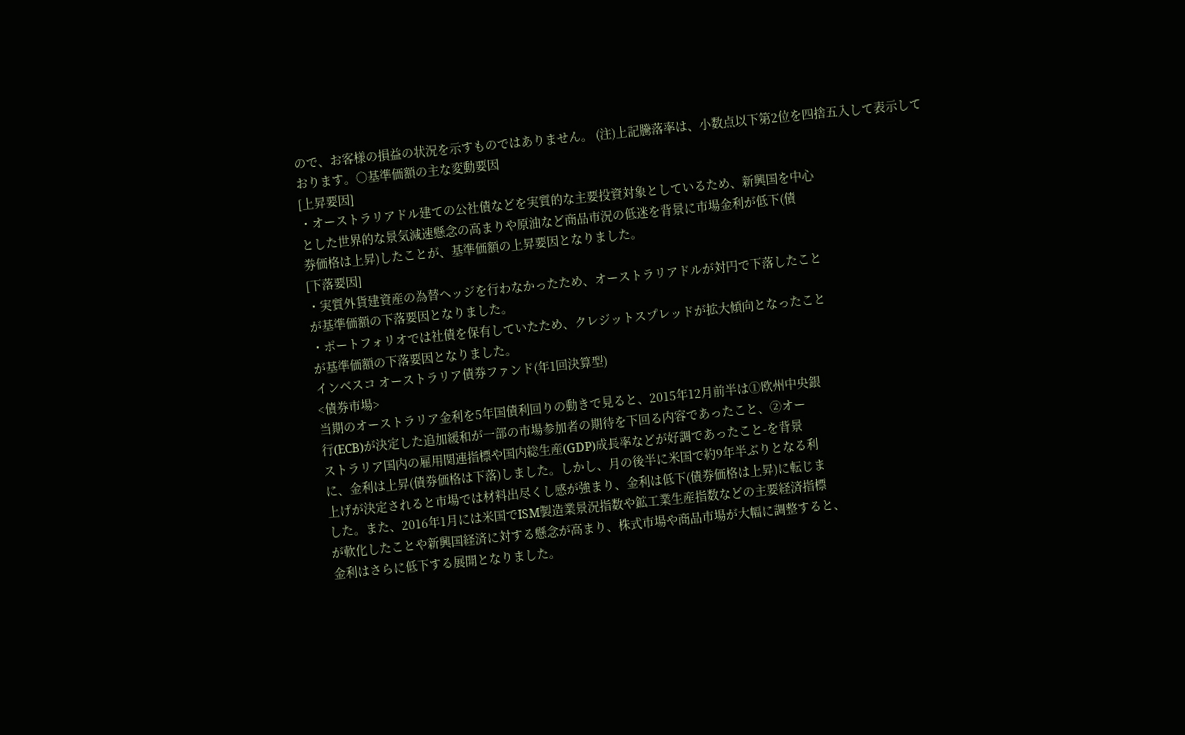ので、お客様の損益の状況を示すものではありません。 (注)上記騰落率は、小数点以下第2位を四捨五入して表示しております。○基準価額の主な変動要因
[上昇要因]
・オーストラリアドル建ての公社債などを実質的な主要投資対象としているため、新興国を中心
とした世界的な景気減速懸念の高まりや原油など商品市況の低迷を背景に市場金利が低下(債
券価格は上昇)したことが、基準価額の上昇要因となりました。
[下落要因]
・実質外貨建資産の為替ヘッジを行わなかったため、オーストラリアドルが対円で下落したこと
が基準価額の下落要因となりました。
・ポートフォリオでは社債を保有していたため、クレジットスプレッドが拡大傾向となったこと
が基準価額の下落要因となりました。
インベスコ オーストラリア債券ファンド(年1回決算型)
<債券市場>
当期のオーストラリア金利を5年国債利回りの動きで見ると、2015年12月前半は①欧州中央銀
行(ECB)が決定した追加緩和が一部の市場参加者の期待を下回る内容であったこと、②オー
ストラリア国内の雇用関連指標や国内総生産(GDP)成長率などが好調であったこと-を背景
に、金利は上昇(債券価格は下落)しました。しかし、月の後半に米国で約9年半ぶりとなる利
上げが決定されると市場では材料出尽くし感が強まり、金利は低下(債券価格は上昇)に転じま
した。また、2016年1月には米国でISM製造業景況指数や鉱工業生産指数などの主要経済指標
が軟化したことや新興国経済に対する懸念が高まり、株式市場や商品市場が大幅に調整すると、
金利はさらに低下する展開となりました。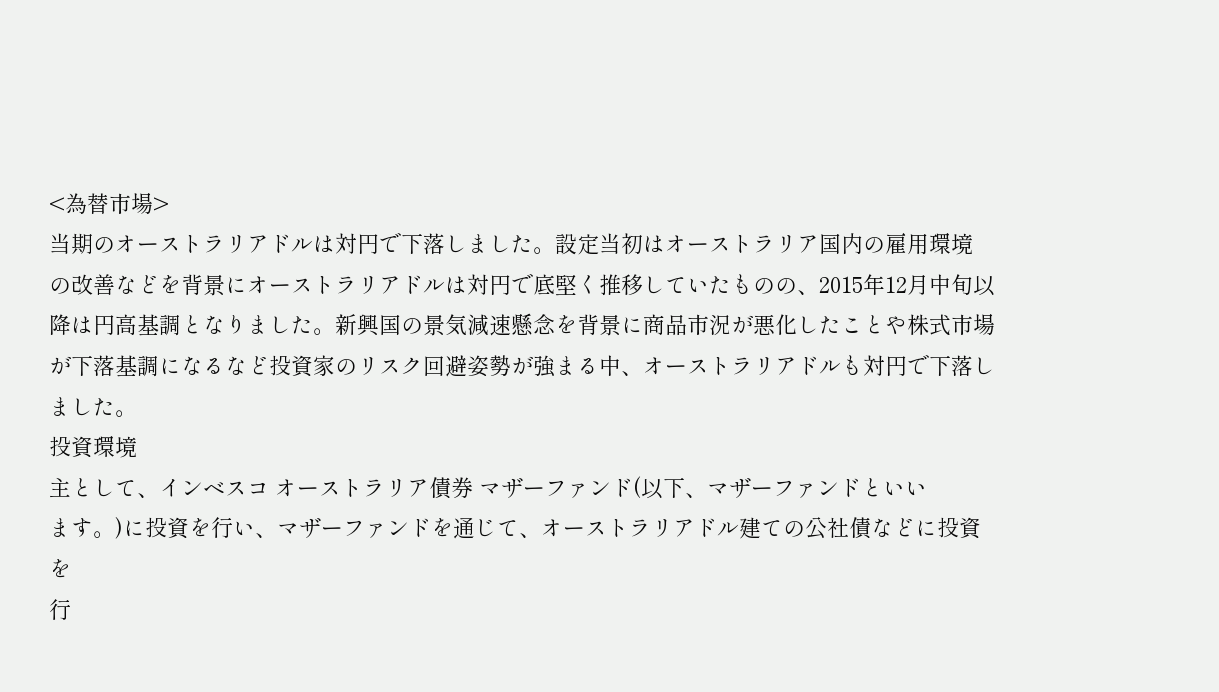<為替市場>
当期のオーストラリアドルは対円で下落しました。設定当初はオーストラリア国内の雇用環境
の改善などを背景にオーストラリアドルは対円で底堅く推移していたものの、2015年12月中旬以
降は円高基調となりました。新興国の景気減速懸念を背景に商品市況が悪化したことや株式市場
が下落基調になるなど投資家のリスク回避姿勢が強まる中、オーストラリアドルも対円で下落し
ました。
投資環境
主として、インベスコ オーストラリア債券 マザーファンド(以下、マザーファンドといい
ます。)に投資を行い、マザーファンドを通じて、オーストラリアドル建ての公社債などに投資を
行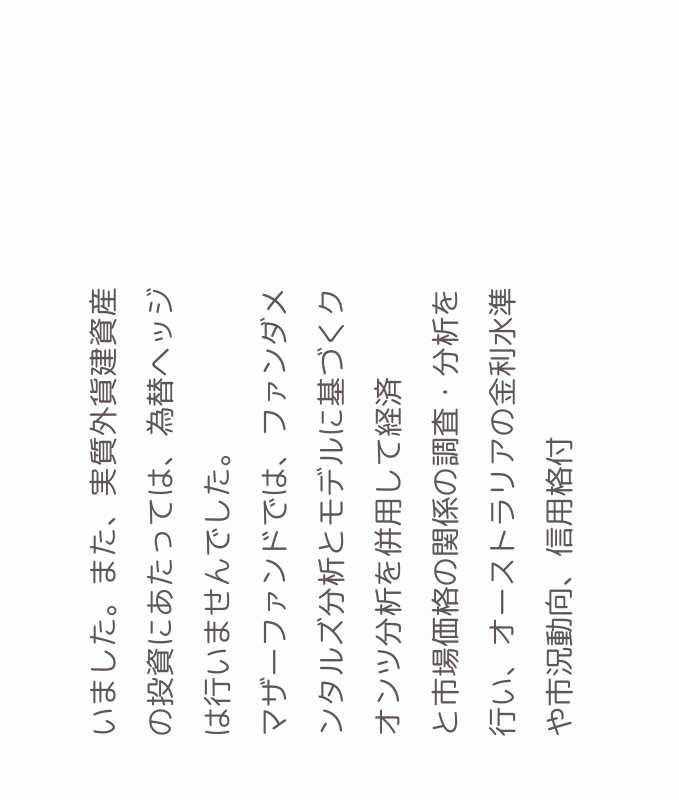いました。また、実質外貨建資産の投資にあたっては、為替ヘッジは行いませんでした。
マザーファンドでは、ファンダメンタルズ分析とモデルに基づくクオンツ分析を併用して経済
と市場価格の関係の調査・分析を行い、オーストラリアの金利水準や市況動向、信用格付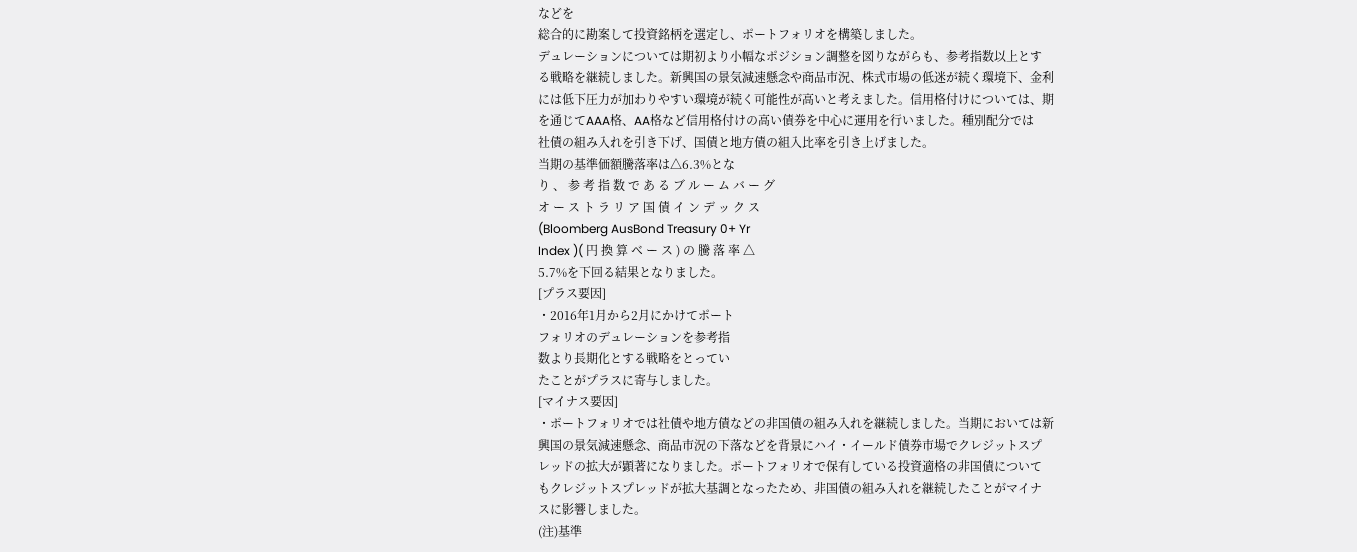などを
総合的に勘案して投資銘柄を選定し、ポートフォリオを構築しました。
デュレーションについては期初より小幅なポジション調整を図りながらも、参考指数以上とす
る戦略を継続しました。新興国の景気減速懸念や商品市況、株式市場の低迷が続く環境下、金利
には低下圧力が加わりやすい環境が続く可能性が高いと考えました。信用格付けについては、期
を通じてAAA格、AA格など信用格付けの高い債券を中心に運用を行いました。種別配分では
社債の組み入れを引き下げ、国債と地方債の組入比率を引き上げました。
当期の基準価額騰落率は△6.3%とな
り 、 参 考 指 数 で あ る ブ ル ー ム バ ー グ
オ ー ス ト ラ リ ア 国 債 イ ン デ ッ ク ス
(Bloomberg AusBond Treasury 0+ Yr
Index )( 円 換 算 ベ ー ス ) の 騰 落 率 △
5.7%を下回る結果となりました。
[プラス要因]
・2016年1月から2月にかけてポート
フォリオのデュレーションを参考指
数より長期化とする戦略をとってい
たことがプラスに寄与しました。
[マイナス要因]
・ポートフォリオでは社債や地方債などの非国債の組み入れを継続しました。当期においては新
興国の景気減速懸念、商品市況の下落などを背景にハイ・イールド債券市場でクレジットスプ
レッドの拡大が顕著になりました。ポートフォリオで保有している投資適格の非国債について
もクレジットスプレッドが拡大基調となったため、非国債の組み入れを継続したことがマイナ
スに影響しました。
(注)基準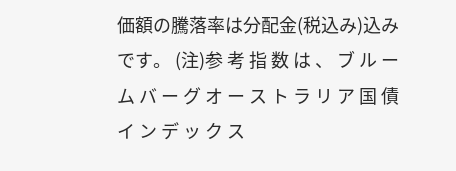価額の騰落率は分配金(税込み)込みです。 (注)参 考 指 数 は 、 ブ ル ー ム バ ー グ オ ー ス ト ラ リ ア 国 債 イ ン デ ッ ク ス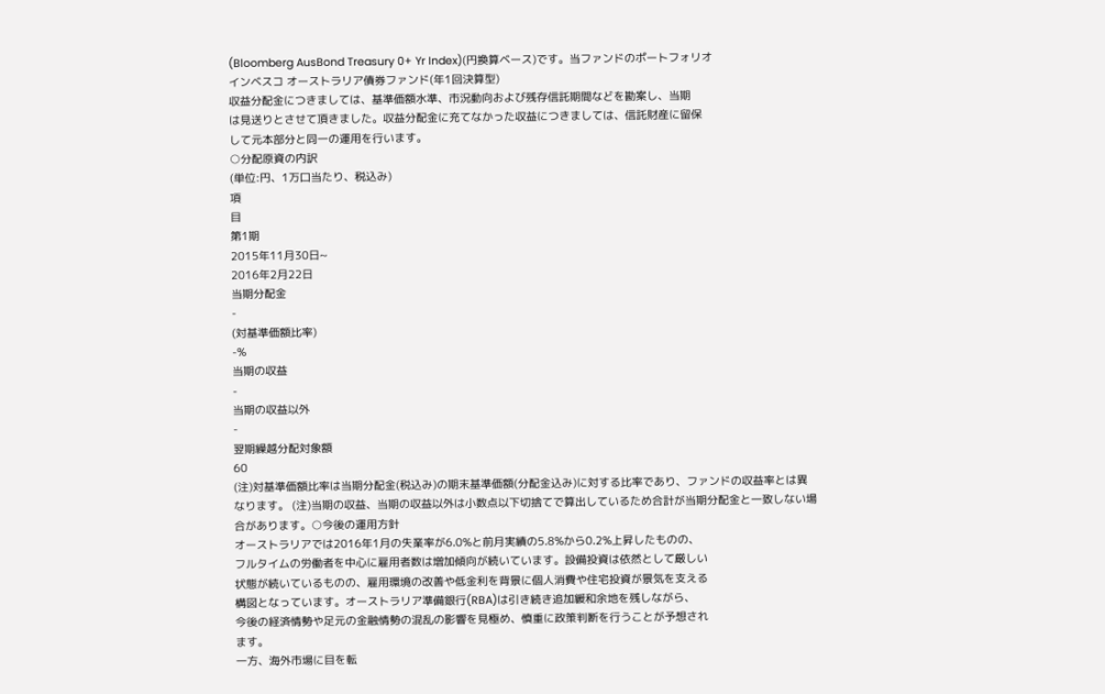(Bloomberg AusBond Treasury 0+ Yr Index)(円換算ベース)です。当ファンドのポートフォリオ
インベスコ オーストラリア債券ファンド(年1回決算型)
収益分配金につきましては、基準価額水準、市況動向および残存信託期間などを勘案し、当期
は見送りとさせて頂きました。収益分配金に充てなかった収益につきましては、信託財産に留保
して元本部分と同一の運用を行います。
○分配原資の内訳
(単位:円、1万口当たり、税込み)
項
目
第1期
2015年11月30日~
2016年2月22日
当期分配金
-
(対基準価額比率)
-%
当期の収益
-
当期の収益以外
-
翌期繰越分配対象額
60
(注)対基準価額比率は当期分配金(税込み)の期末基準価額(分配金込み)に対する比率であり、ファンドの収益率とは異なります。 (注)当期の収益、当期の収益以外は小数点以下切捨てで算出しているため合計が当期分配金と一致しない場合があります。○今後の運用方針
オーストラリアでは2016年1月の失業率が6.0%と前月実績の5.8%から0.2%上昇したものの、
フルタイムの労働者を中心に雇用者数は増加傾向が続いています。設備投資は依然として厳しい
状態が続いているものの、雇用環境の改善や低金利を背景に個人消費や住宅投資が景気を支える
構図となっています。オーストラリア準備銀行(RBA)は引き続き追加緩和余地を残しながら、
今後の経済情勢や足元の金融情勢の混乱の影響を見極め、慎重に政策判断を行うことが予想され
ます。
一方、海外市場に目を転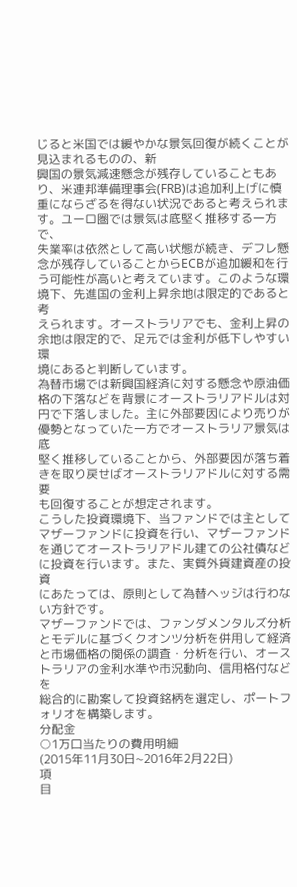じると米国では緩やかな景気回復が続くことが見込まれるものの、新
興国の景気減速懸念が残存していることもあり、米連邦準備理事会(FRB)は追加利上げに慎
重にならざるを得ない状況であると考えられます。ユーロ圏では景気は底堅く推移する一方で、
失業率は依然として高い状態が続き、デフレ懸念が残存していることからECBが追加緩和を行
う可能性が高いと考えています。このような環境下、先進国の金利上昇余地は限定的であると考
えられます。オーストラリアでも、金利上昇の余地は限定的で、足元では金利が低下しやすい環
境にあると判断しています。
為替市場では新興国経済に対する懸念や原油価格の下落などを背景にオーストラリアドルは対
円で下落しました。主に外部要因により売りが優勢となっていた一方でオーストラリア景気は底
堅く推移していることから、外部要因が落ち着きを取り戻せばオーストラリアドルに対する需要
も回復することが想定されます。
こうした投資環境下、当ファンドでは主としてマザーファンドに投資を行い、マザーファンド
を通じてオーストラリアドル建ての公社債などに投資を行います。また、実質外貨建資産の投資
にあたっては、原則として為替ヘッジは行わない方針です。
マザーファンドでは、ファンダメンタルズ分析とモデルに基づくクオンツ分析を併用して経済
と市場価格の関係の調査・分析を行い、オーストラリアの金利水準や市況動向、信用格付などを
総合的に勘案して投資銘柄を選定し、ポートフォリオを構築します。
分配金
○1万口当たりの費用明細
(2015年11月30日~2016年2月22日)
項
目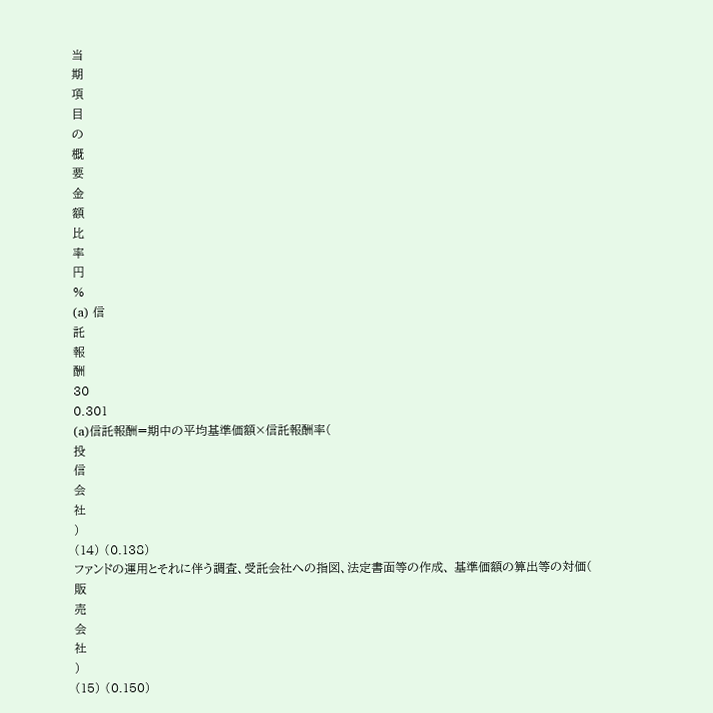当
期
項
目
の
概
要
金
額
比
率
円
%
(a) 信
託
報
酬
30
0.301
(a)信託報酬=期中の平均基準価額×信託報酬率(
投
信
会
社
)
(14) (0.138)
ファンドの運用とそれに伴う調査、受託会社への指図、法定書面等の作成、 基準価額の算出等の対価(
販
売
会
社
)
(15) (0.150)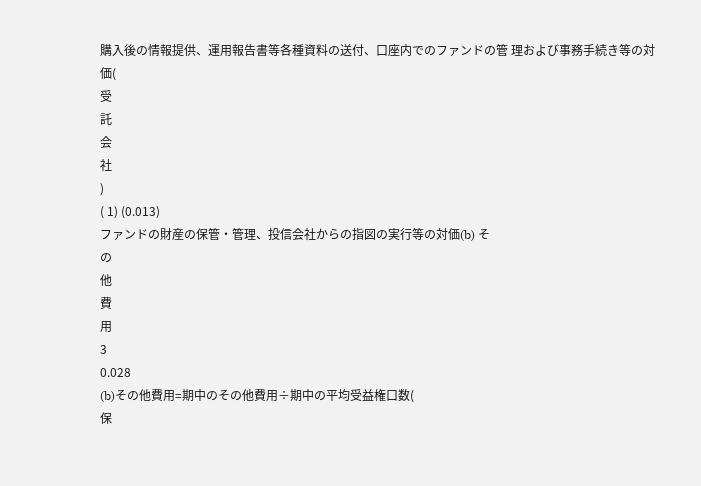購入後の情報提供、運用報告書等各種資料の送付、口座内でのファンドの管 理および事務手続き等の対価(
受
託
会
社
)
( 1) (0.013)
ファンドの財産の保管・管理、投信会社からの指図の実行等の対価(b) そ
の
他
費
用
3
0.028
(b)その他費用=期中のその他費用÷期中の平均受益権口数(
保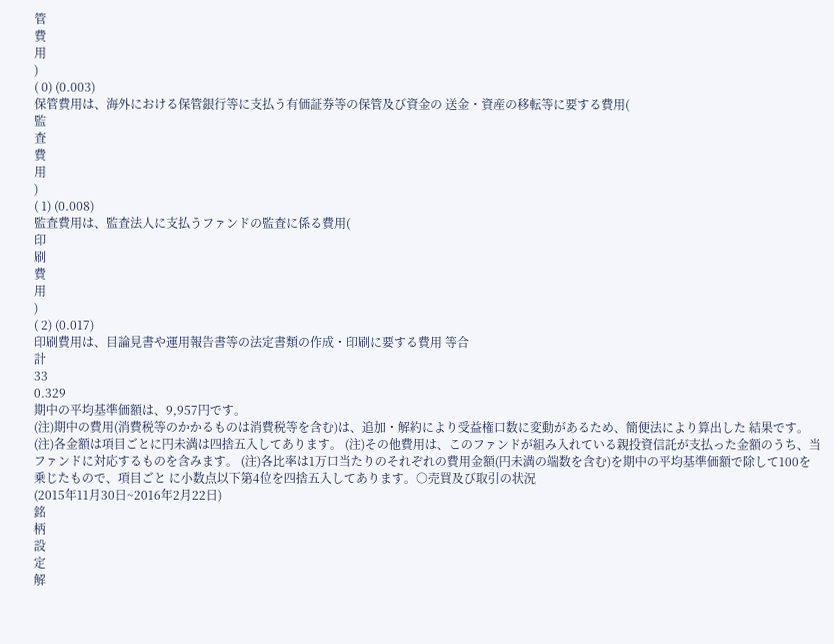管
費
用
)
( 0) (0.003)
保管費用は、海外における保管銀行等に支払う有価証券等の保管及び資金の 送金・資産の移転等に要する費用(
監
査
費
用
)
( 1) (0.008)
監査費用は、監査法人に支払うファンドの監査に係る費用(
印
刷
費
用
)
( 2) (0.017)
印刷費用は、目論見書や運用報告書等の法定書類の作成・印刷に要する費用 等合
計
33
0.329
期中の平均基準価額は、9,957円です。
(注)期中の費用(消費税等のかかるものは消費税等を含む)は、追加・解約により受益権口数に変動があるため、簡便法により算出した 結果です。 (注)各金額は項目ごとに円未満は四捨五入してあります。 (注)その他費用は、このファンドが組み入れている親投資信託が支払った金額のうち、当ファンドに対応するものを含みます。 (注)各比率は1万口当たりのそれぞれの費用金額(円未満の端数を含む)を期中の平均基準価額で除して100を乗じたもので、項目ごと に小数点以下第4位を四捨五入してあります。○売買及び取引の状況
(2015年11月30日~2016年2月22日)
銘
柄
設
定
解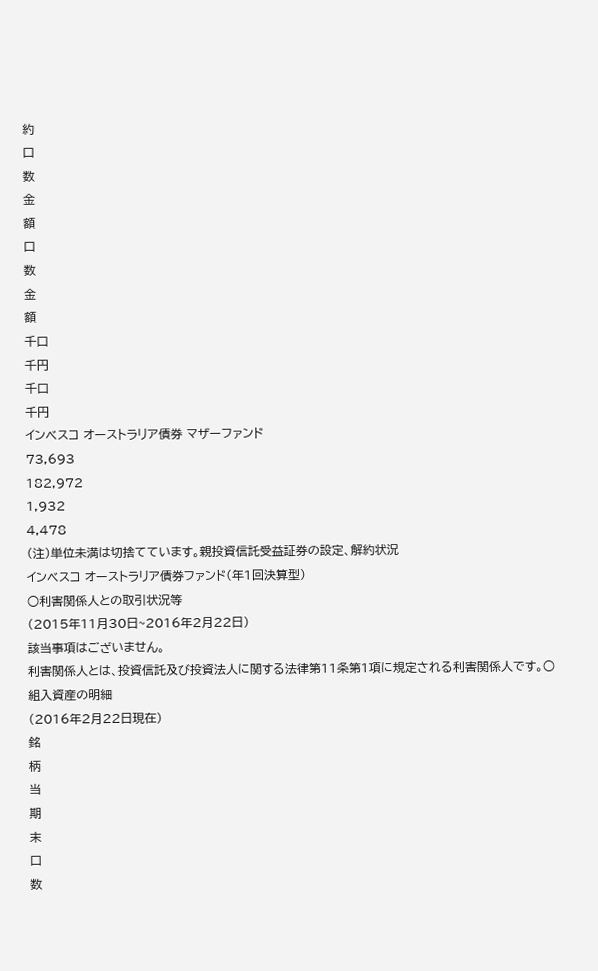約
口
数
金
額
口
数
金
額
千口
千円
千口
千円
インベスコ オーストラリア債券 マザーファンド
73,693
182,972
1,932
4,478
(注)単位未満は切捨てています。親投資信託受益証券の設定、解約状況
インベスコ オーストラリア債券ファンド(年1回決算型)
○利害関係人との取引状況等
(2015年11月30日~2016年2月22日)
該当事項はございません。
利害関係人とは、投資信託及び投資法人に関する法律第11条第1項に規定される利害関係人です。○組入資産の明細
(2016年2月22日現在)
銘
柄
当
期
末
口
数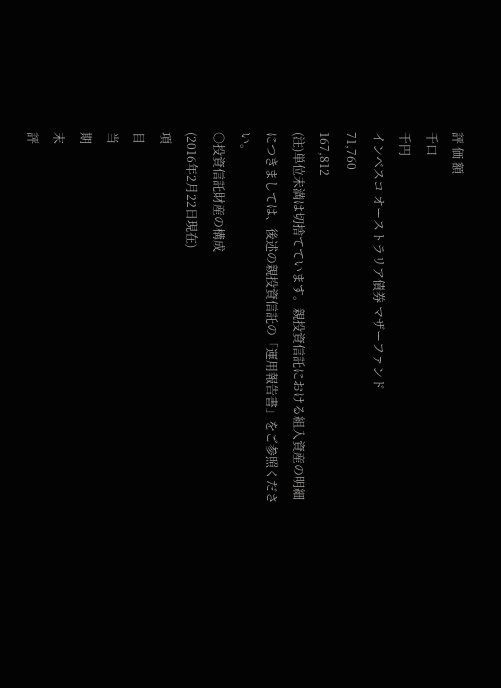評 価 額
千口
千円
インベスコ オーストラリア債券 マザーファンド
71,760
167,812
(注)単位未満は切捨てています。親投資信託における組入資産の明細につきましては、後述の親投資信託の「運用報告書」をご参照くださ
い。
○投資信託財産の構成
(2016年2月22日現在)
項
目
当
期
末
評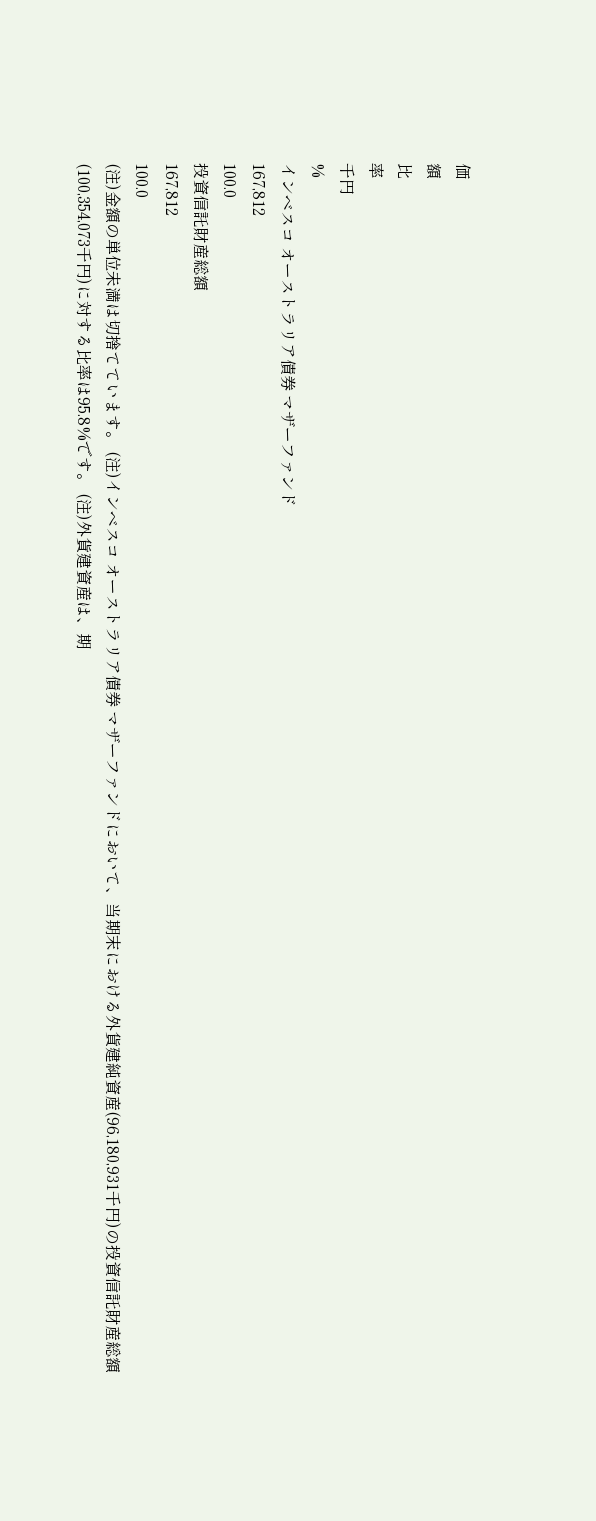価
額
比
率
千円
%
インベスコ オーストラリア債券 マザーファンド
167,812
100.0
投資信託財産総額
167,812
100.0
(注)金額の単位未満は切捨てています。 (注)インベスコ オーストラリア債券 マザーファンドにおいて、当期末における外貨建純資産(96,180,931千円)の投資信託財産総額 (100,354,073千円)に対する比率は95.8%です。 (注)外貨建資産は、期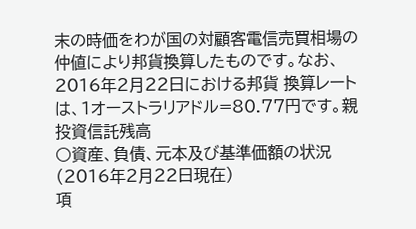末の時価をわが国の対顧客電信売買相場の仲値により邦貨換算したものです。なお、2016年2月22日における邦貨 換算レートは、1オーストラリアドル=80.77円です。親投資信託残高
○資産、負債、元本及び基準価額の状況
(2016年2月22日現在)
項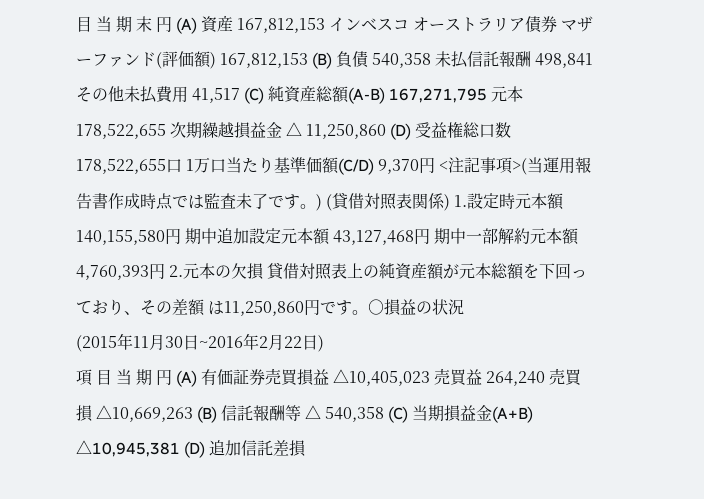目 当 期 末 円 (A) 資産 167,812,153 インベスコ オーストラリア債券 マザーファンド(評価額) 167,812,153 (B) 負債 540,358 未払信託報酬 498,841 その他未払費用 41,517 (C) 純資産総額(A-B) 167,271,795 元本 178,522,655 次期繰越損益金 △ 11,250,860 (D) 受益権総口数 178,522,655口 1万口当たり基準価額(C/D) 9,370円 <注記事項>(当運用報告書作成時点では監査未了です。) (貸借対照表関係) 1.設定時元本額 140,155,580円 期中追加設定元本額 43,127,468円 期中一部解約元本額 4,760,393円 2.元本の欠損 貸借対照表上の純資産額が元本総額を下回っており、その差額 は11,250,860円です。○損益の状況
(2015年11月30日~2016年2月22日)
項 目 当 期 円 (A) 有価証券売買損益 △10,405,023 売買益 264,240 売買損 △10,669,263 (B) 信託報酬等 △ 540,358 (C) 当期損益金(A+B) △10,945,381 (D) 追加信託差損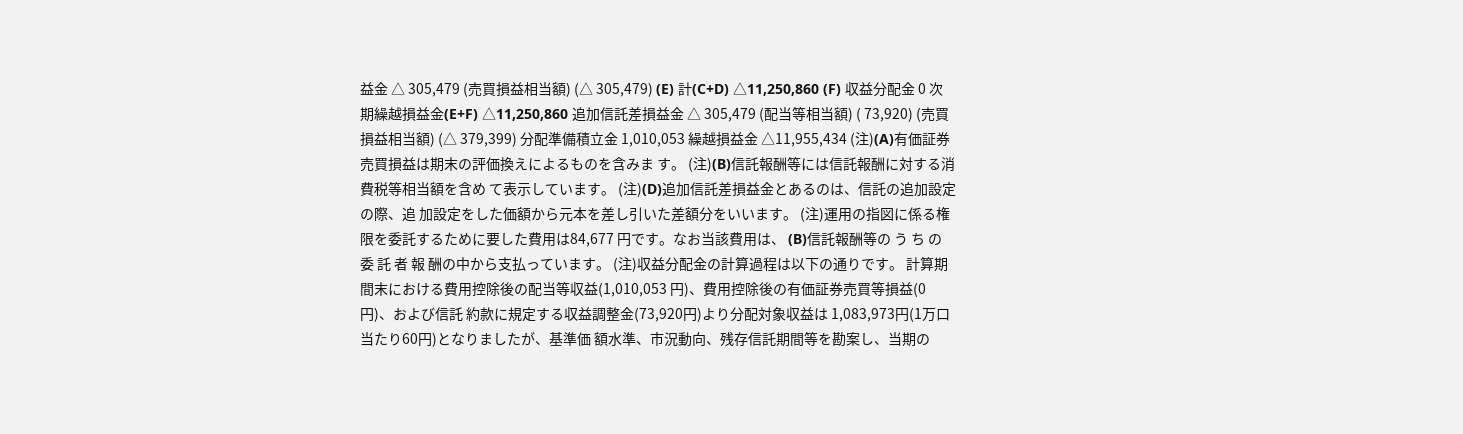益金 △ 305,479 (売買損益相当額) (△ 305,479) (E) 計(C+D) △11,250,860 (F) 収益分配金 0 次期繰越損益金(E+F) △11,250,860 追加信託差損益金 △ 305,479 (配当等相当額) ( 73,920) (売買損益相当額) (△ 379,399) 分配準備積立金 1,010,053 繰越損益金 △11,955,434 (注)(A)有価証券売買損益は期末の評価換えによるものを含みま す。 (注)(B)信託報酬等には信託報酬に対する消費税等相当額を含め て表示しています。 (注)(D)追加信託差損益金とあるのは、信託の追加設定の際、追 加設定をした価額から元本を差し引いた差額分をいいます。 (注)運用の指図に係る権限を委託するために要した費用は84,677 円です。なお当該費用は、 (B)信託報酬等の う ち の 委 託 者 報 酬の中から支払っています。 (注)収益分配金の計算過程は以下の通りです。 計算期間末における費用控除後の配当等収益(1,010,053 円)、費用控除後の有価証券売買等損益(0円)、および信託 約款に規定する収益調整金(73,920円)より分配対象収益は 1,083,973円(1万口当たり60円)となりましたが、基準価 額水準、市況動向、残存信託期間等を勘案し、当期の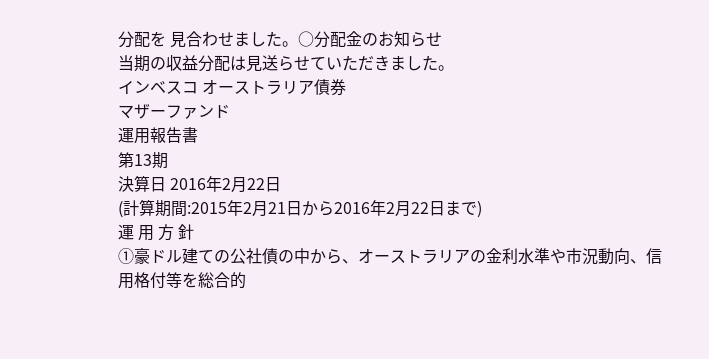分配を 見合わせました。○分配金のお知らせ
当期の収益分配は見送らせていただきました。
インベスコ オーストラリア債券
マザーファンド
運用報告書
第13期
決算日 2016年2月22日
(計算期間:2015年2月21日から2016年2月22日まで)
運 用 方 針
①豪ドル建ての公社債の中から、オーストラリアの金利水準や市況動向、信
用格付等を総合的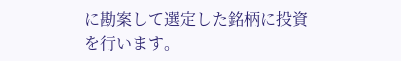に勘案して選定した銘柄に投資を行います。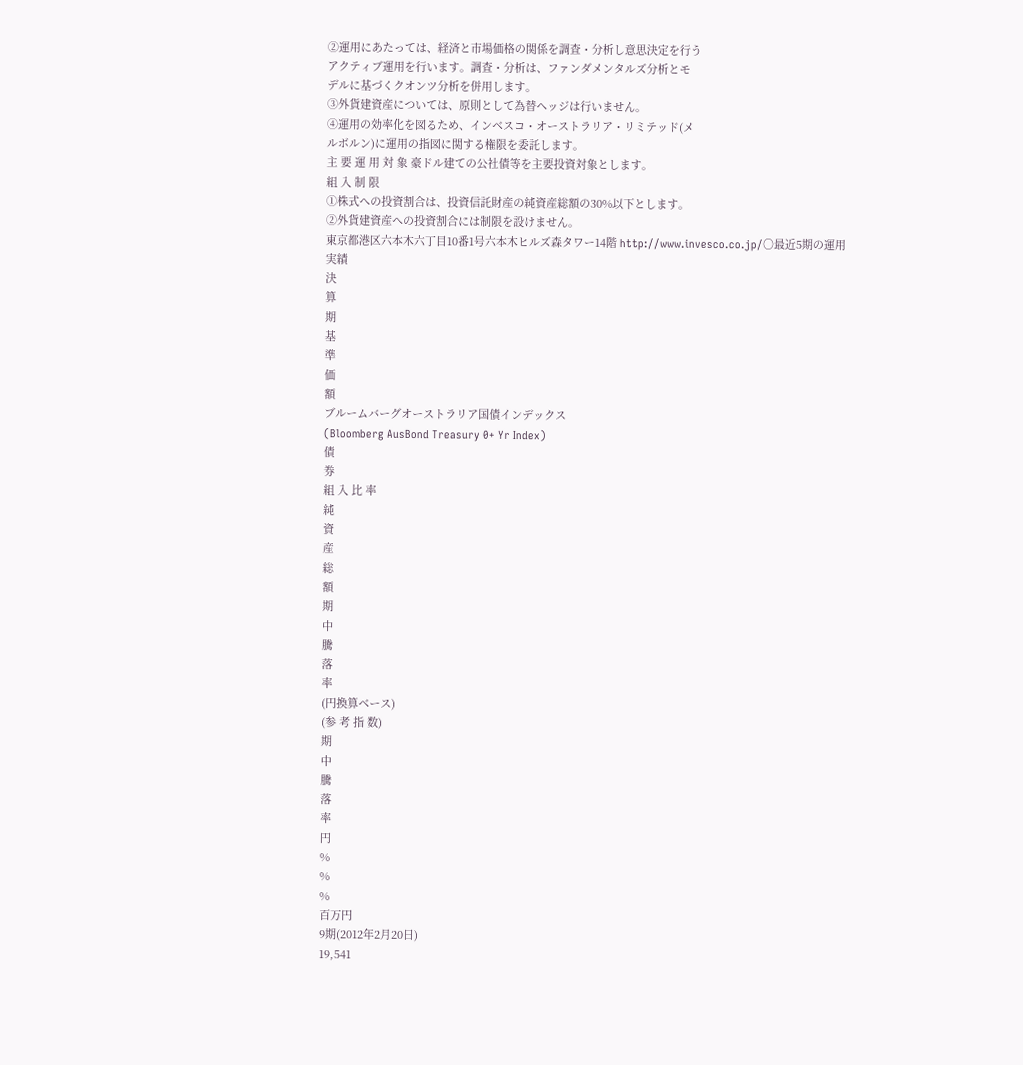②運用にあたっては、経済と市場価格の関係を調査・分析し意思決定を行う
アクティブ運用を行います。調査・分析は、ファンダメンタルズ分析とモ
デルに基づくクオンツ分析を併用します。
③外貨建資産については、原則として為替ヘッジは行いません。
④運用の効率化を図るため、インベスコ・オーストラリア・リミテッド(メ
ルボルン)に運用の指図に関する権限を委託します。
主 要 運 用 対 象 豪ドル建ての公社債等を主要投資対象とします。
組 入 制 限
①株式への投資割合は、投資信託財産の純資産総額の30%以下とします。
②外貨建資産への投資割合には制限を設けません。
東京都港区六本木六丁目10番1号六本木ヒルズ森タワー14階 http://www.invesco.co.jp/○最近5期の運用実績
決
算
期
基
準
価
額
ブルームバーグオーストラリア国債インデックス
(Bloomberg AusBond Treasury 0+ Yr Index)
債
券
組 入 比 率
純
資
産
総
額
期
中
騰
落
率
(円換算ベース)
(参 考 指 数)
期
中
騰
落
率
円
%
%
%
百万円
9期(2012年2月20日)
19,541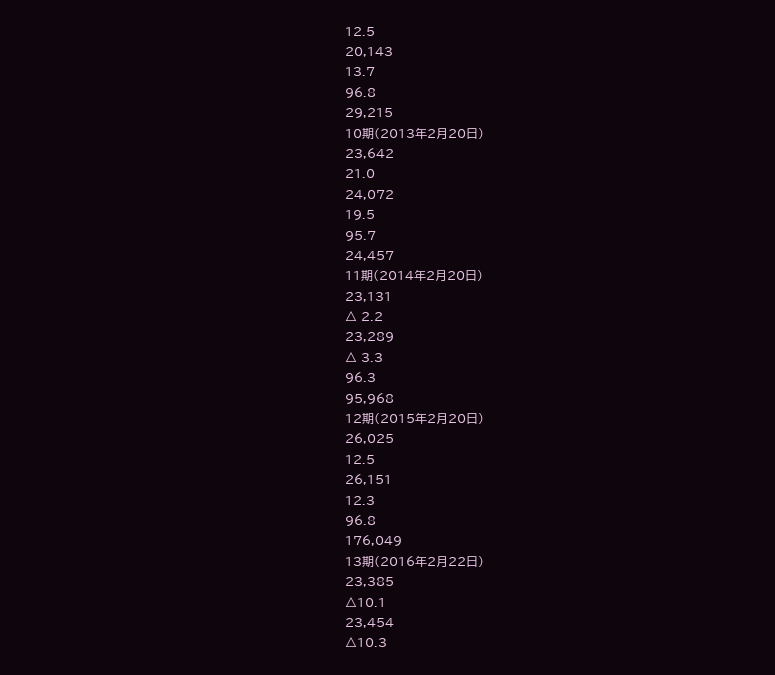12.5
20,143
13.7
96.8
29,215
10期(2013年2月20日)
23,642
21.0
24,072
19.5
95.7
24,457
11期(2014年2月20日)
23,131
△ 2.2
23,289
△ 3.3
96.3
95,968
12期(2015年2月20日)
26,025
12.5
26,151
12.3
96.8
176,049
13期(2016年2月22日)
23,385
△10.1
23,454
△10.3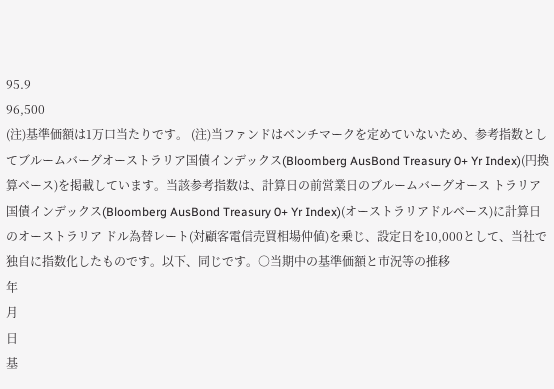95.9
96,500
(注)基準価額は1万口当たりです。 (注)当ファンドはベンチマークを定めていないため、参考指数としてブルームバーグオーストラリア国債インデックス(Bloomberg AusBond Treasury 0+ Yr Index)(円換算ベース)を掲載しています。当該参考指数は、計算日の前営業日のブルームバーグオース トラリア国債インデックス(Bloomberg AusBond Treasury 0+ Yr Index)(オーストラリアドルベース)に計算日のオーストラリア ドル為替レート(対顧客電信売買相場仲値)を乗じ、設定日を10,000として、当社で独自に指数化したものです。以下、同じです。○当期中の基準価額と市況等の推移
年
月
日
基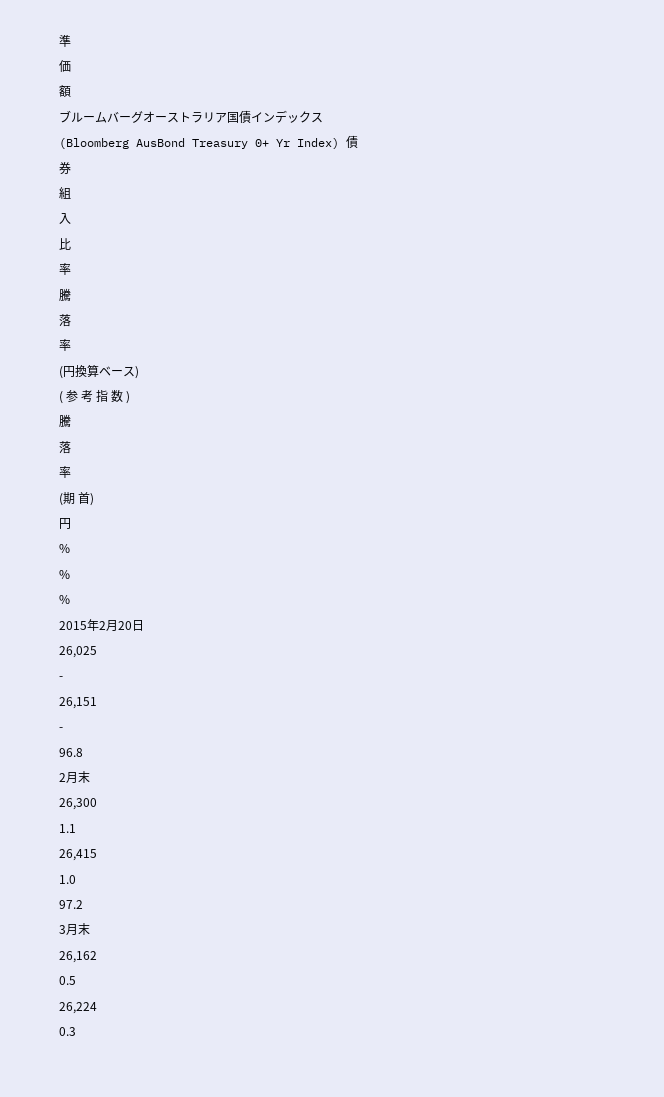準
価
額
ブルームバーグオーストラリア国債インデックス
(Bloomberg AusBond Treasury 0+ Yr Index) 債
券
組
入
比
率
騰
落
率
(円換算ベース)
( 参 考 指 数 )
騰
落
率
(期 首)
円
%
%
%
2015年2月20日
26,025
-
26,151
-
96.8
2月末
26,300
1.1
26,415
1.0
97.2
3月末
26,162
0.5
26,224
0.3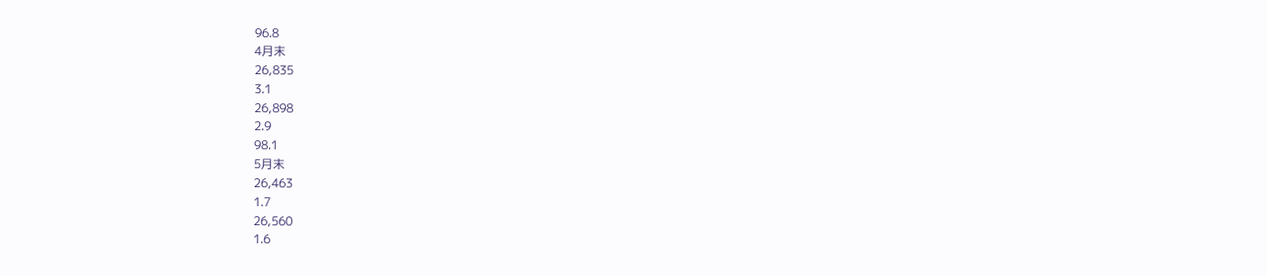96.8
4月末
26,835
3.1
26,898
2.9
98.1
5月末
26,463
1.7
26,560
1.6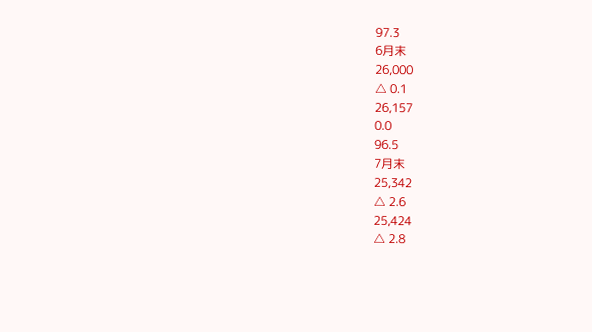97.3
6月末
26,000
△ 0.1
26,157
0.0
96.5
7月末
25,342
△ 2.6
25,424
△ 2.8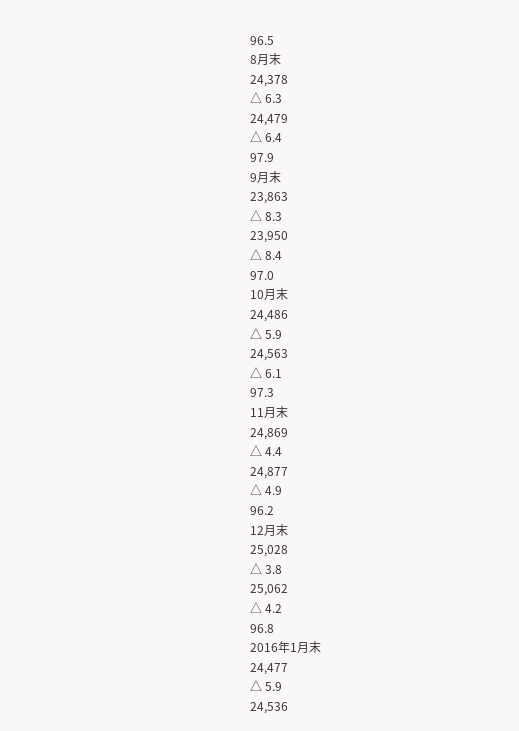96.5
8月末
24,378
△ 6.3
24,479
△ 6.4
97.9
9月末
23,863
△ 8.3
23,950
△ 8.4
97.0
10月末
24,486
△ 5.9
24,563
△ 6.1
97.3
11月末
24,869
△ 4.4
24,877
△ 4.9
96.2
12月末
25,028
△ 3.8
25,062
△ 4.2
96.8
2016年1月末
24,477
△ 5.9
24,536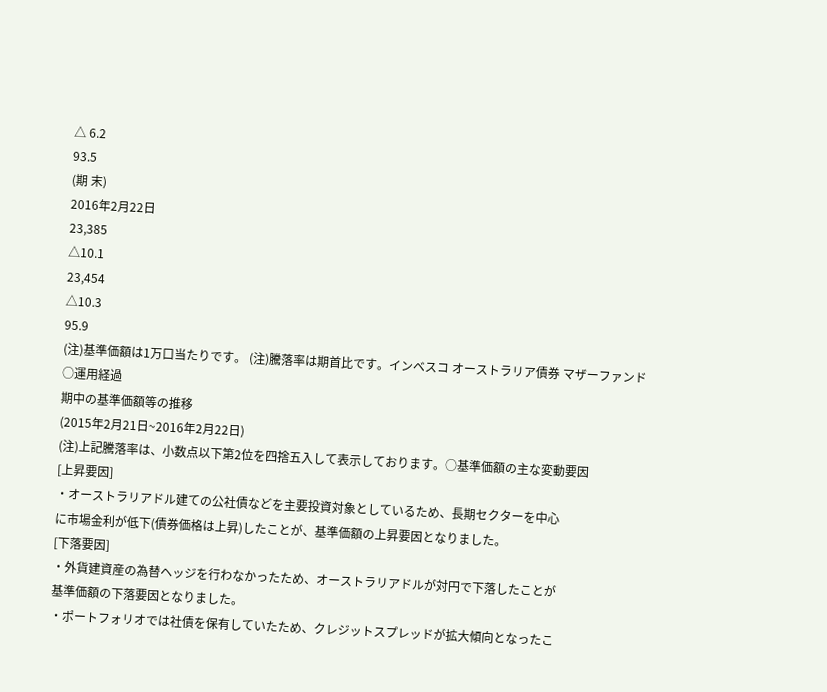△ 6.2
93.5
(期 末)
2016年2月22日
23,385
△10.1
23,454
△10.3
95.9
(注)基準価額は1万口当たりです。 (注)騰落率は期首比です。インベスコ オーストラリア債券 マザーファンド
○運用経過
期中の基準価額等の推移
(2015年2月21日~2016年2月22日)
(注)上記騰落率は、小数点以下第2位を四捨五入して表示しております。○基準価額の主な変動要因
[上昇要因]
・オーストラリアドル建ての公社債などを主要投資対象としているため、長期セクターを中心
に市場金利が低下(債券価格は上昇)したことが、基準価額の上昇要因となりました。
[下落要因]
・外貨建資産の為替ヘッジを行わなかったため、オーストラリアドルが対円で下落したことが
基準価額の下落要因となりました。
・ポートフォリオでは社債を保有していたため、クレジットスプレッドが拡大傾向となったこ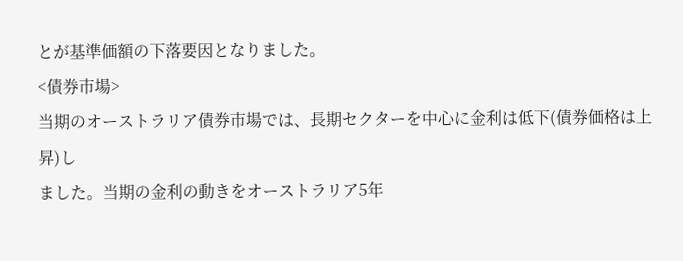とが基準価額の下落要因となりました。
<債券市場>
当期のオーストラリア債券市場では、長期セクターを中心に金利は低下(債券価格は上昇)し
ました。当期の金利の動きをオーストラリア5年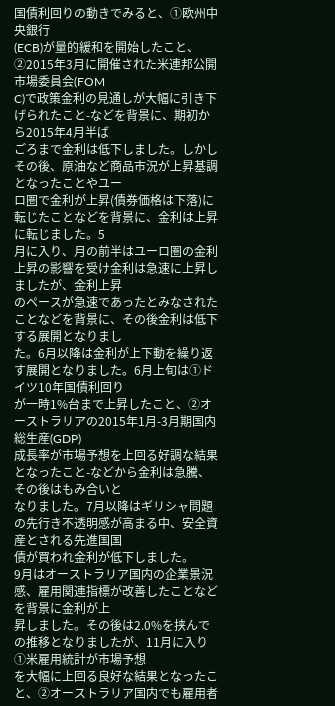国債利回りの動きでみると、①欧州中央銀行
(ECB)が量的緩和を開始したこと、②2015年3月に開催された米連邦公開市場委員会(FOM
C)で政策金利の見通しが大幅に引き下げられたこと-などを背景に、期初から2015年4月半ば
ごろまで金利は低下しました。しかしその後、原油など商品市況が上昇基調となったことやユー
ロ圏で金利が上昇(債券価格は下落)に転じたことなどを背景に、金利は上昇に転じました。5
月に入り、月の前半はユーロ圏の金利上昇の影響を受け金利は急速に上昇しましたが、金利上昇
のペースが急速であったとみなされたことなどを背景に、その後金利は低下する展開となりまし
た。6月以降は金利が上下動を繰り返す展開となりました。6月上旬は①ドイツ10年国債利回り
が一時1%台まで上昇したこと、②オーストラリアの2015年1月-3月期国内総生産(GDP)
成長率が市場予想を上回る好調な結果となったこと-などから金利は急騰、その後はもみ合いと
なりました。7月以降はギリシャ問題の先行き不透明感が高まる中、安全資産とされる先進国国
債が買われ金利が低下しました。
9月はオーストラリア国内の企業景況感、雇用関連指標が改善したことなどを背景に金利が上
昇しました。その後は2.0%を挟んでの推移となりましたが、11月に入り①米雇用統計が市場予想
を大幅に上回る良好な結果となったこと、②オーストラリア国内でも雇用者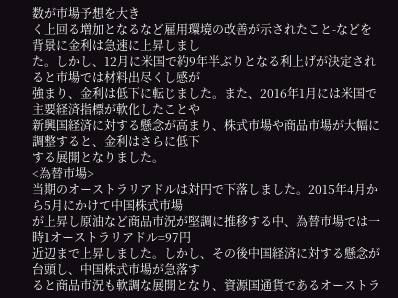数が市場予想を大き
く上回る増加となるなど雇用環境の改善が示されたこと-などを背景に金利は急速に上昇しまし
た。しかし、12月に米国で約9年半ぶりとなる利上げが決定されると市場では材料出尽くし感が
強まり、金利は低下に転じました。また、2016年1月には米国で主要経済指標が軟化したことや
新興国経済に対する懸念が高まり、株式市場や商品市場が大幅に調整すると、金利はさらに低下
する展開となりました。
<為替市場>
当期のオーストラリアドルは対円で下落しました。2015年4月から5月にかけて中国株式市場
が上昇し原油など商品市況が堅調に推移する中、為替市場では一時1オーストラリアドル=97円
近辺まで上昇しました。しかし、その後中国経済に対する懸念が台頭し、中国株式市場が急落す
ると商品市況も軟調な展開となり、資源国通貨であるオーストラ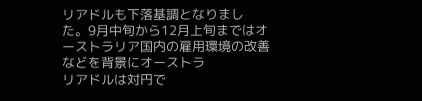リアドルも下落基調となりまし
た。9月中旬から12月上旬まではオーストラリア国内の雇用環境の改善などを背景にオーストラ
リアドルは対円で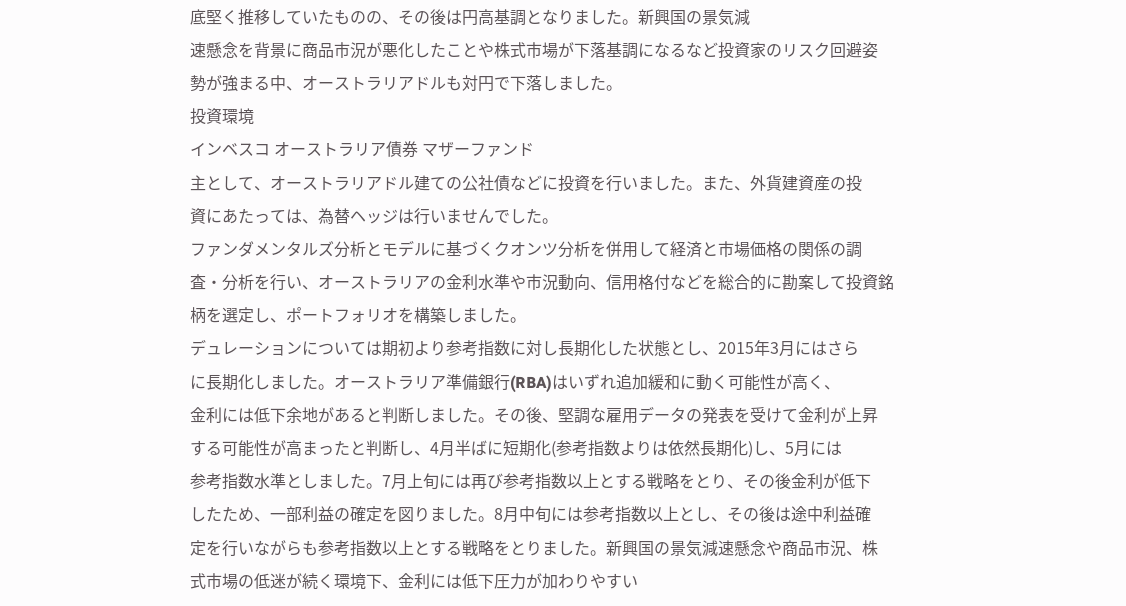底堅く推移していたものの、その後は円高基調となりました。新興国の景気減
速懸念を背景に商品市況が悪化したことや株式市場が下落基調になるなど投資家のリスク回避姿
勢が強まる中、オーストラリアドルも対円で下落しました。
投資環境
インベスコ オーストラリア債券 マザーファンド
主として、オーストラリアドル建ての公社債などに投資を行いました。また、外貨建資産の投
資にあたっては、為替ヘッジは行いませんでした。
ファンダメンタルズ分析とモデルに基づくクオンツ分析を併用して経済と市場価格の関係の調
査・分析を行い、オーストラリアの金利水準や市況動向、信用格付などを総合的に勘案して投資銘
柄を選定し、ポートフォリオを構築しました。
デュレーションについては期初より参考指数に対し長期化した状態とし、2015年3月にはさら
に長期化しました。オーストラリア準備銀行(RBA)はいずれ追加緩和に動く可能性が高く、
金利には低下余地があると判断しました。その後、堅調な雇用データの発表を受けて金利が上昇
する可能性が高まったと判断し、4月半ばに短期化(参考指数よりは依然長期化)し、5月には
参考指数水準としました。7月上旬には再び参考指数以上とする戦略をとり、その後金利が低下
したため、一部利益の確定を図りました。8月中旬には参考指数以上とし、その後は途中利益確
定を行いながらも参考指数以上とする戦略をとりました。新興国の景気減速懸念や商品市況、株
式市場の低迷が続く環境下、金利には低下圧力が加わりやすい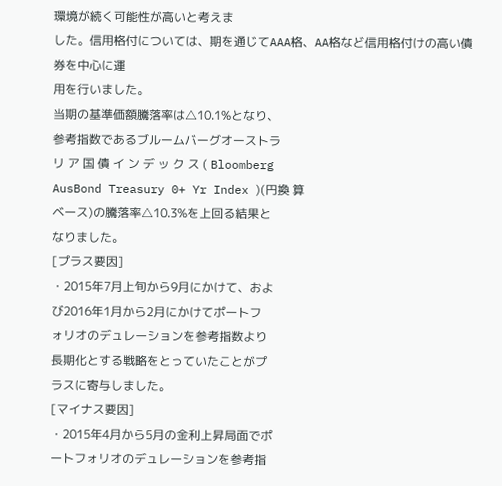環境が続く可能性が高いと考えま
した。信用格付については、期を通じてAAA格、AA格など信用格付けの高い債券を中心に運
用を行いました。
当期の基準価額騰落率は△10.1%となり、
参考指数であるブルームバーグオーストラ
リ ア 国 債 イ ン デ ッ ク ス ( Bloomberg
AusBond Treasury 0+ Yr Index )(円換 算
ベース)の騰落率△10.3%を上回る結果と
なりました。
[プラス要因]
・2015年7月上旬から9月にかけて、およ
び2016年1月から2月にかけてポートフ
ォリオのデュレーションを参考指数より
長期化とする戦略をとっていたことがプ
ラスに寄与しました。
[マイナス要因]
・2015年4月から5月の金利上昇局面でポ
ートフォリオのデュレーションを参考指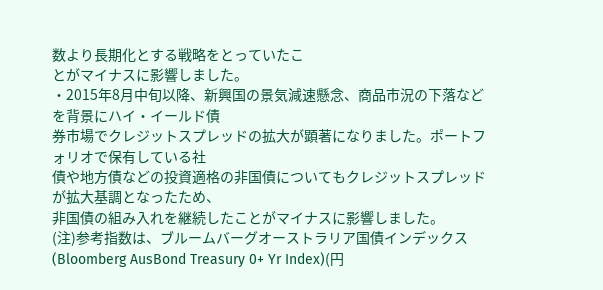数より長期化とする戦略をとっていたこ
とがマイナスに影響しました。
・2015年8月中旬以降、新興国の景気減速懸念、商品市況の下落などを背景にハイ・イールド債
券市場でクレジットスプレッドの拡大が顕著になりました。ポートフォリオで保有している社
債や地方債などの投資適格の非国債についてもクレジットスプレッドが拡大基調となったため、
非国債の組み入れを継続したことがマイナスに影響しました。
(注)参考指数は、ブルームバーグオーストラリア国債インデックス (Bloomberg AusBond Treasury 0+ Yr Index)(円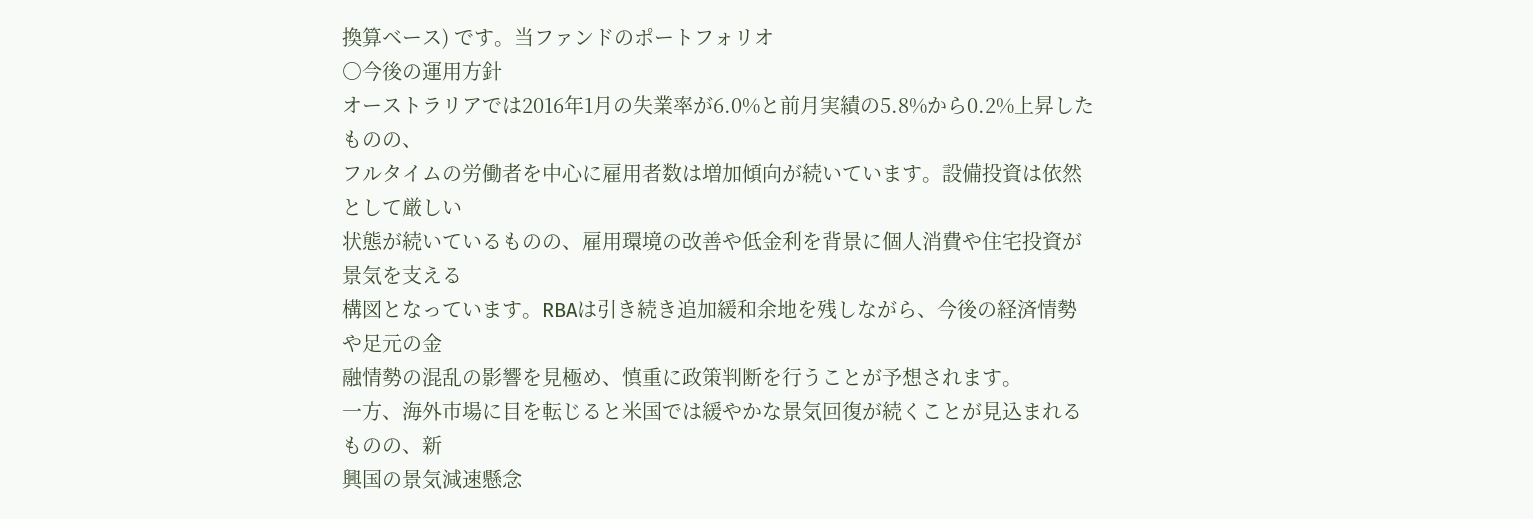換算ベース) です。当ファンドのポートフォリオ
○今後の運用方針
オーストラリアでは2016年1月の失業率が6.0%と前月実績の5.8%から0.2%上昇したものの、
フルタイムの労働者を中心に雇用者数は増加傾向が続いています。設備投資は依然として厳しい
状態が続いているものの、雇用環境の改善や低金利を背景に個人消費や住宅投資が景気を支える
構図となっています。RBAは引き続き追加緩和余地を残しながら、今後の経済情勢や足元の金
融情勢の混乱の影響を見極め、慎重に政策判断を行うことが予想されます。
一方、海外市場に目を転じると米国では緩やかな景気回復が続くことが見込まれるものの、新
興国の景気減速懸念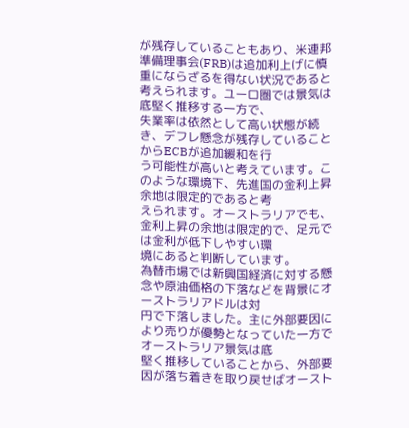が残存していることもあり、米連邦準備理事会(FRB)は追加利上げに慎
重にならざるを得ない状況であると考えられます。ユーロ圏では景気は底堅く推移する一方で、
失業率は依然として高い状態が続き、デフレ懸念が残存していることからECBが追加緩和を行
う可能性が高いと考えています。このような環境下、先進国の金利上昇余地は限定的であると考
えられます。オーストラリアでも、金利上昇の余地は限定的で、足元では金利が低下しやすい環
境にあると判断しています。
為替市場では新興国経済に対する懸念や原油価格の下落などを背景にオーストラリアドルは対
円で下落しました。主に外部要因により売りが優勢となっていた一方でオーストラリア景気は底
堅く推移していることから、外部要因が落ち着きを取り戻せばオースト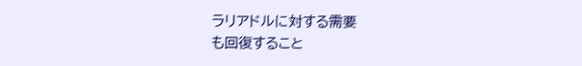ラリアドルに対する需要
も回復すること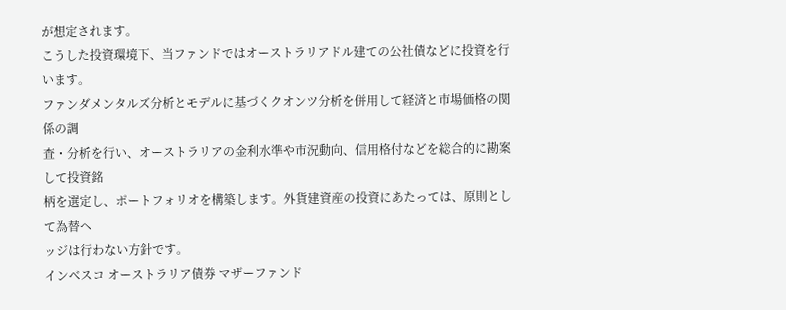が想定されます。
こうした投資環境下、当ファンドではオーストラリアドル建ての公社債などに投資を行います。
ファンダメンタルズ分析とモデルに基づくクオンツ分析を併用して経済と市場価格の関係の調
査・分析を行い、オーストラリアの金利水準や市況動向、信用格付などを総合的に勘案して投資銘
柄を選定し、ポートフォリオを構築します。外貨建資産の投資にあたっては、原則として為替ヘ
ッジは行わない方針です。
インベスコ オーストラリア債券 マザーファンド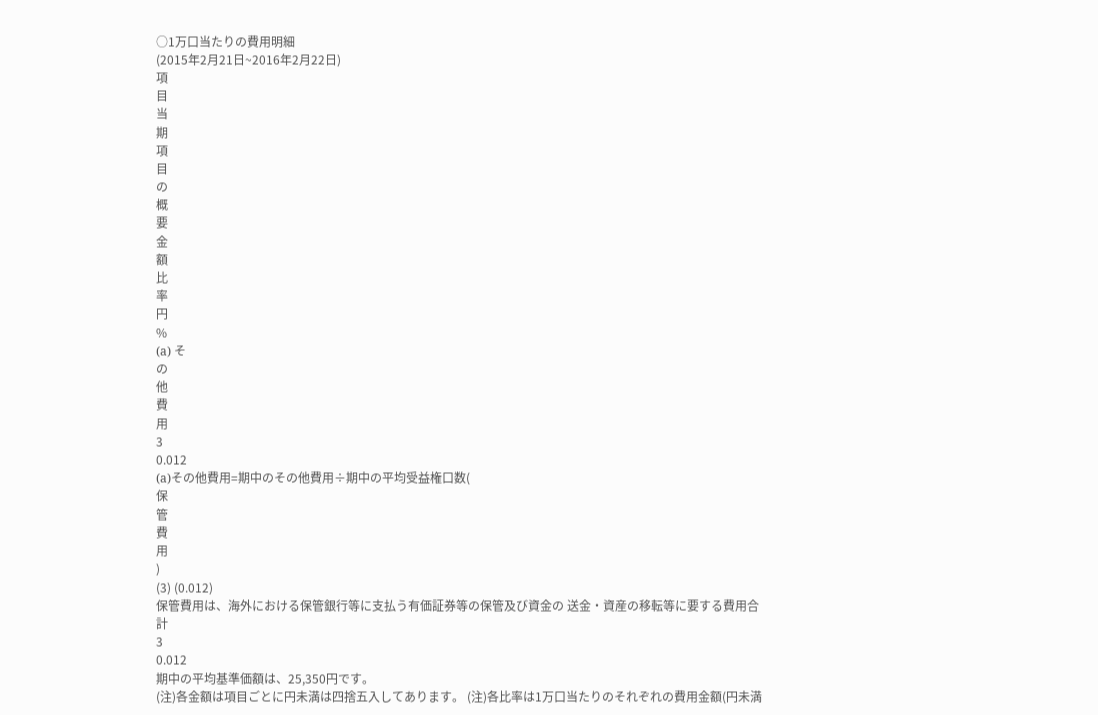○1万口当たりの費用明細
(2015年2月21日~2016年2月22日)
項
目
当
期
項
目
の
概
要
金
額
比
率
円
%
(a) そ
の
他
費
用
3
0.012
(a)その他費用=期中のその他費用÷期中の平均受益権口数(
保
管
費
用
)
(3) (0.012)
保管費用は、海外における保管銀行等に支払う有価証券等の保管及び資金の 送金・資産の移転等に要する費用合
計
3
0.012
期中の平均基準価額は、25,350円です。
(注)各金額は項目ごとに円未満は四捨五入してあります。 (注)各比率は1万口当たりのそれぞれの費用金額(円未満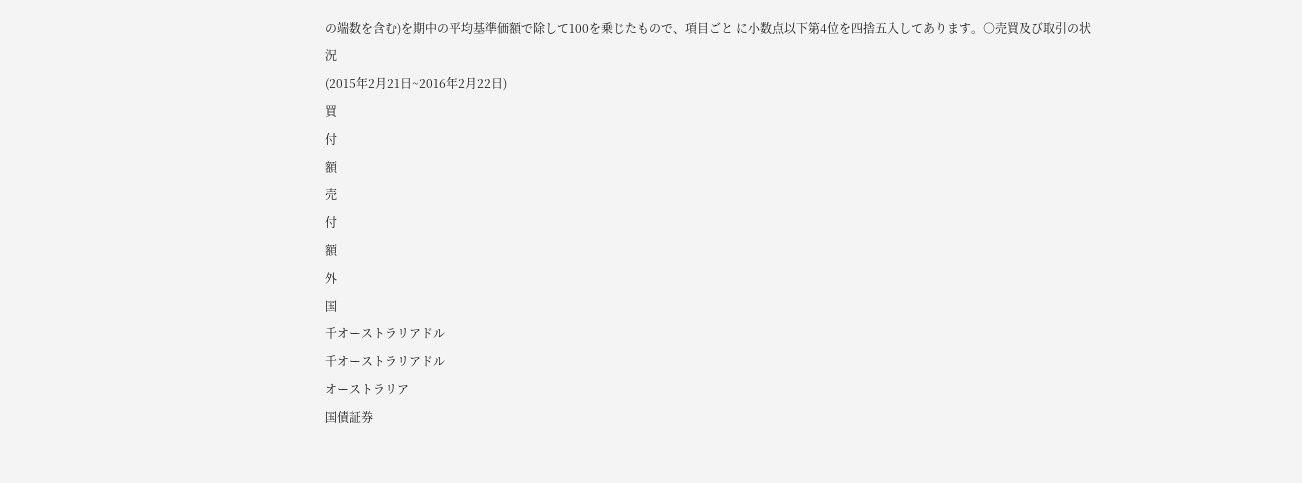の端数を含む)を期中の平均基準価額で除して100を乗じたもので、項目ごと に小数点以下第4位を四捨五入してあります。○売買及び取引の状況
(2015年2月21日~2016年2月22日)
買
付
額
売
付
額
外
国
千オーストラリアドル
千オーストラリアドル
オーストラリア
国債証券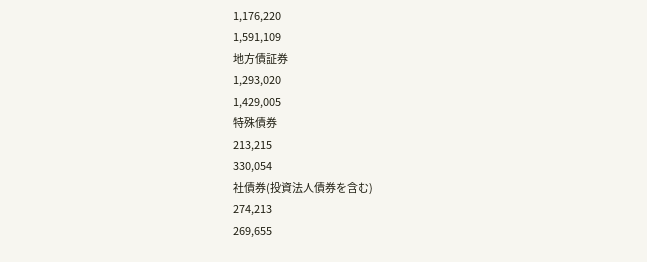1,176,220
1,591,109
地方債証券
1,293,020
1,429,005
特殊債券
213,215
330,054
社債券(投資法人債券を含む)
274,213
269,655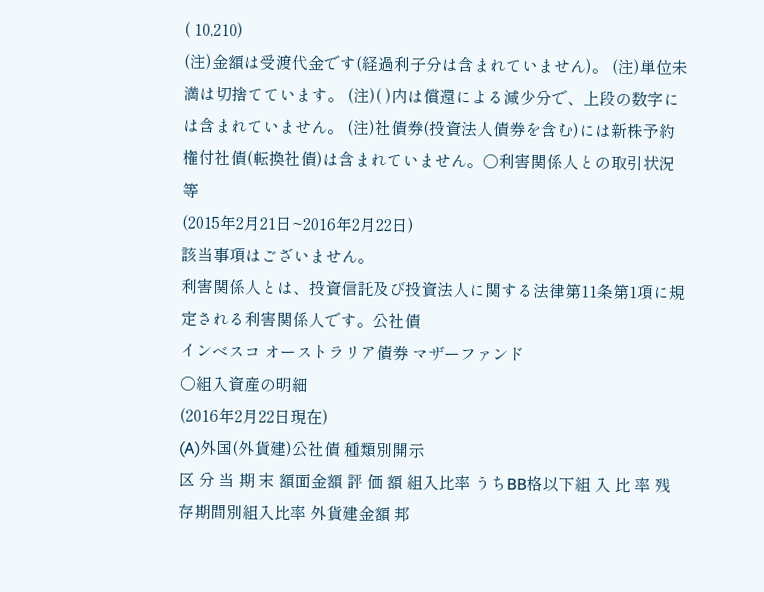( 10,210)
(注)金額は受渡代金です(経過利子分は含まれていません)。 (注)単位未満は切捨てています。 (注)( )内は償還による減少分で、上段の数字には含まれていません。 (注)社債券(投資法人債券を含む)には新株予約権付社債(転換社債)は含まれていません。○利害関係人との取引状況等
(2015年2月21日~2016年2月22日)
該当事項はございません。
利害関係人とは、投資信託及び投資法人に関する法律第11条第1項に規定される利害関係人です。公社債
インベスコ オーストラリア債券 マザーファンド
○組入資産の明細
(2016年2月22日現在)
(A)外国(外貨建)公社債 種類別開示
区 分 当 期 末 額面金額 評 価 額 組入比率 うちBB格以下組 入 比 率 残存期間別組入比率 外貨建金額 邦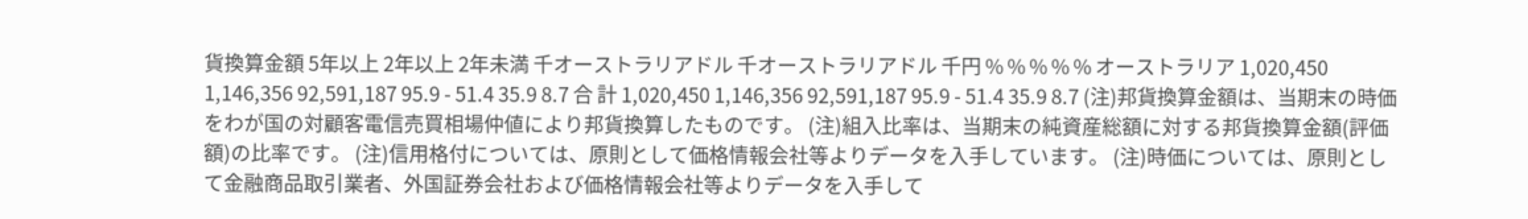貨換算金額 5年以上 2年以上 2年未満 千オーストラリアドル 千オーストラリアドル 千円 % % % % % オーストラリア 1,020,450 1,146,356 92,591,187 95.9 - 51.4 35.9 8.7 合 計 1,020,450 1,146,356 92,591,187 95.9 - 51.4 35.9 8.7 (注)邦貨換算金額は、当期末の時価をわが国の対顧客電信売買相場仲値により邦貨換算したものです。 (注)組入比率は、当期末の純資産総額に対する邦貨換算金額(評価額)の比率です。 (注)信用格付については、原則として価格情報会社等よりデータを入手しています。 (注)時価については、原則として金融商品取引業者、外国証券会社および価格情報会社等よりデータを入手して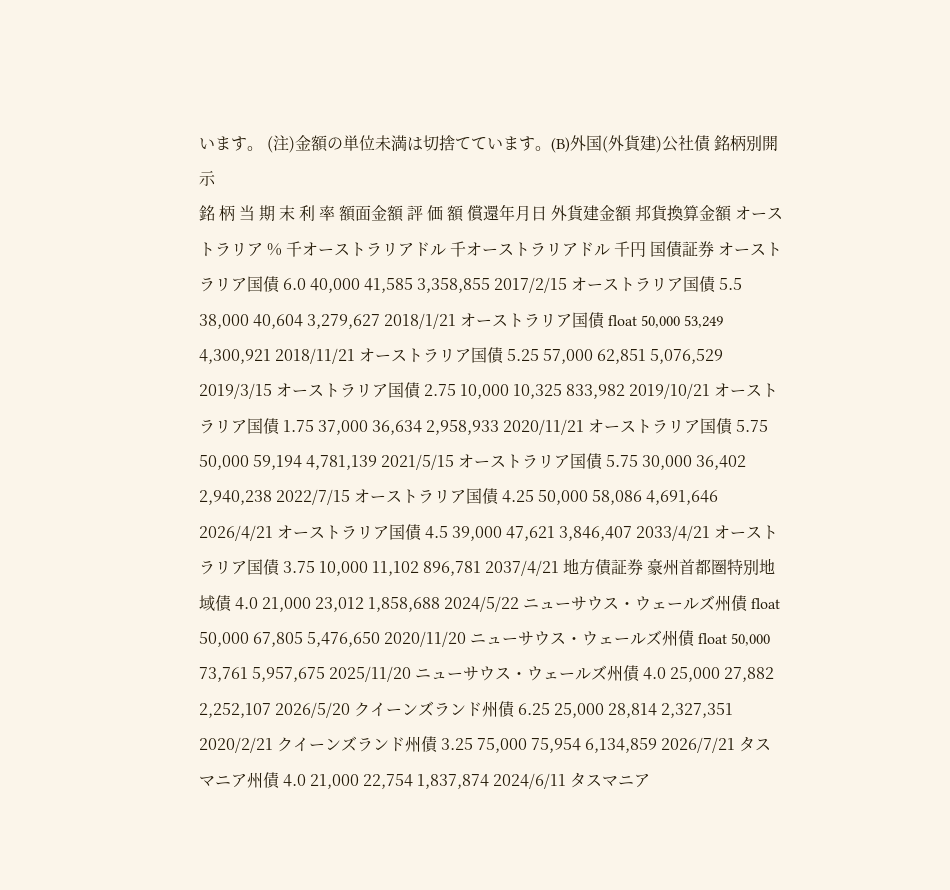います。 (注)金額の単位未満は切捨てています。(B)外国(外貨建)公社債 銘柄別開示
銘 柄 当 期 末 利 率 額面金額 評 価 額 償還年月日 外貨建金額 邦貨換算金額 オーストラリア % 千オーストラリアドル 千オーストラリアドル 千円 国債証券 オーストラリア国債 6.0 40,000 41,585 3,358,855 2017/2/15 オーストラリア国債 5.5 38,000 40,604 3,279,627 2018/1/21 オーストラリア国債 float 50,000 53,249 4,300,921 2018/11/21 オーストラリア国債 5.25 57,000 62,851 5,076,529 2019/3/15 オーストラリア国債 2.75 10,000 10,325 833,982 2019/10/21 オーストラリア国債 1.75 37,000 36,634 2,958,933 2020/11/21 オーストラリア国債 5.75 50,000 59,194 4,781,139 2021/5/15 オーストラリア国債 5.75 30,000 36,402 2,940,238 2022/7/15 オーストラリア国債 4.25 50,000 58,086 4,691,646 2026/4/21 オーストラリア国債 4.5 39,000 47,621 3,846,407 2033/4/21 オーストラリア国債 3.75 10,000 11,102 896,781 2037/4/21 地方債証券 豪州首都圏特別地域債 4.0 21,000 23,012 1,858,688 2024/5/22 ニューサウス・ウェールズ州債 float 50,000 67,805 5,476,650 2020/11/20 ニューサウス・ウェールズ州債 float 50,000 73,761 5,957,675 2025/11/20 ニューサウス・ウェールズ州債 4.0 25,000 27,882 2,252,107 2026/5/20 クイーンズランド州債 6.25 25,000 28,814 2,327,351 2020/2/21 クイーンズランド州債 3.25 75,000 75,954 6,134,859 2026/7/21 タスマニア州債 4.0 21,000 22,754 1,837,874 2024/6/11 タスマニア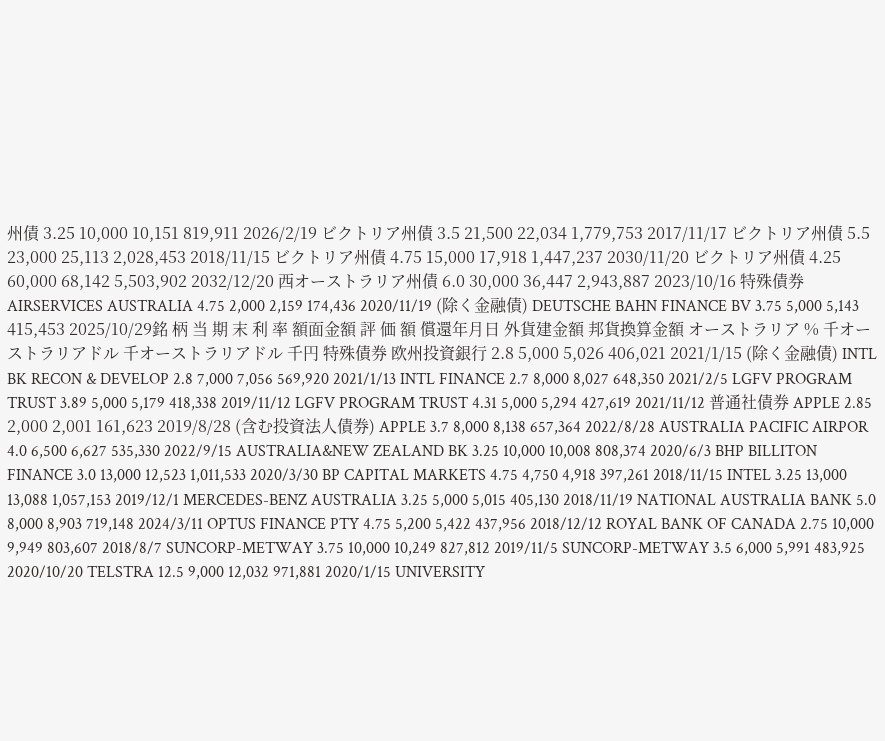州債 3.25 10,000 10,151 819,911 2026/2/19 ビクトリア州債 3.5 21,500 22,034 1,779,753 2017/11/17 ビクトリア州債 5.5 23,000 25,113 2,028,453 2018/11/15 ビクトリア州債 4.75 15,000 17,918 1,447,237 2030/11/20 ビクトリア州債 4.25 60,000 68,142 5,503,902 2032/12/20 西オーストラリア州債 6.0 30,000 36,447 2,943,887 2023/10/16 特殊債券 AIRSERVICES AUSTRALIA 4.75 2,000 2,159 174,436 2020/11/19 (除く金融債) DEUTSCHE BAHN FINANCE BV 3.75 5,000 5,143 415,453 2025/10/29銘 柄 当 期 末 利 率 額面金額 評 価 額 償還年月日 外貨建金額 邦貨換算金額 オーストラリア % 千オーストラリアドル 千オーストラリアドル 千円 特殊債券 欧州投資銀行 2.8 5,000 5,026 406,021 2021/1/15 (除く金融債) INTL BK RECON & DEVELOP 2.8 7,000 7,056 569,920 2021/1/13 INTL FINANCE 2.7 8,000 8,027 648,350 2021/2/5 LGFV PROGRAM TRUST 3.89 5,000 5,179 418,338 2019/11/12 LGFV PROGRAM TRUST 4.31 5,000 5,294 427,619 2021/11/12 普通社債券 APPLE 2.85 2,000 2,001 161,623 2019/8/28 (含む投資法人債券) APPLE 3.7 8,000 8,138 657,364 2022/8/28 AUSTRALIA PACIFIC AIRPOR 4.0 6,500 6,627 535,330 2022/9/15 AUSTRALIA&NEW ZEALAND BK 3.25 10,000 10,008 808,374 2020/6/3 BHP BILLITON FINANCE 3.0 13,000 12,523 1,011,533 2020/3/30 BP CAPITAL MARKETS 4.75 4,750 4,918 397,261 2018/11/15 INTEL 3.25 13,000 13,088 1,057,153 2019/12/1 MERCEDES-BENZ AUSTRALIA 3.25 5,000 5,015 405,130 2018/11/19 NATIONAL AUSTRALIA BANK 5.0 8,000 8,903 719,148 2024/3/11 OPTUS FINANCE PTY 4.75 5,200 5,422 437,956 2018/12/12 ROYAL BANK OF CANADA 2.75 10,000 9,949 803,607 2018/8/7 SUNCORP-METWAY 3.75 10,000 10,249 827,812 2019/11/5 SUNCORP-METWAY 3.5 6,000 5,991 483,925 2020/10/20 TELSTRA 12.5 9,000 12,032 971,881 2020/1/15 UNIVERSITY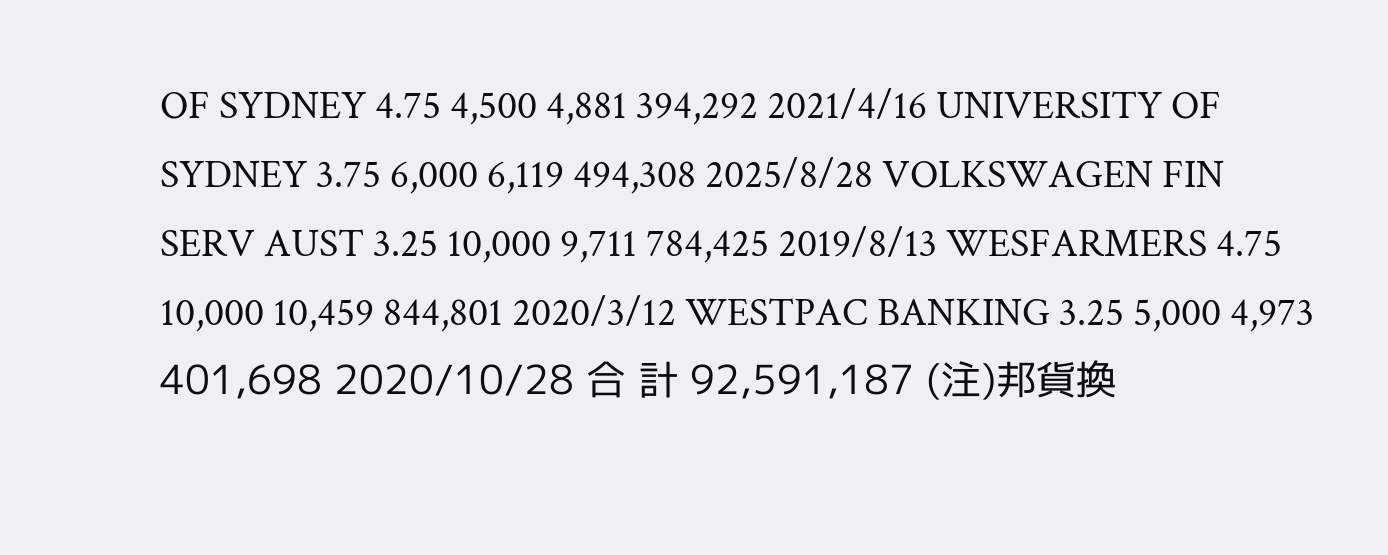OF SYDNEY 4.75 4,500 4,881 394,292 2021/4/16 UNIVERSITY OF SYDNEY 3.75 6,000 6,119 494,308 2025/8/28 VOLKSWAGEN FIN SERV AUST 3.25 10,000 9,711 784,425 2019/8/13 WESFARMERS 4.75 10,000 10,459 844,801 2020/3/12 WESTPAC BANKING 3.25 5,000 4,973 401,698 2020/10/28 合 計 92,591,187 (注)邦貨換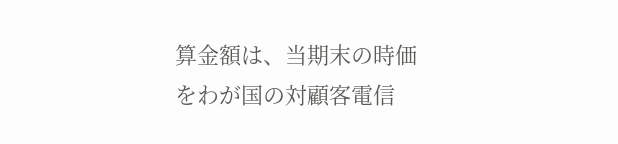算金額は、当期末の時価をわが国の対顧客電信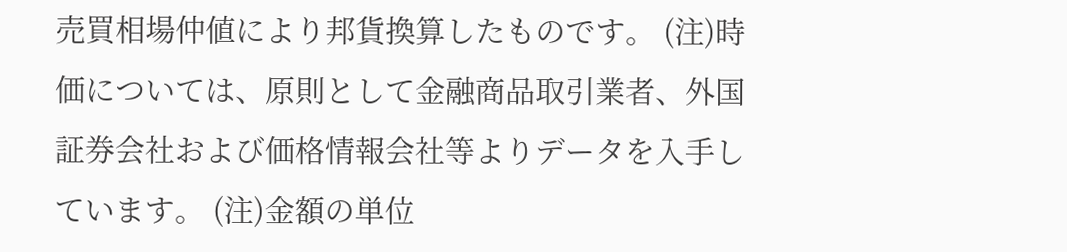売買相場仲値により邦貨換算したものです。 (注)時価については、原則として金融商品取引業者、外国証券会社および価格情報会社等よりデータを入手しています。 (注)金額の単位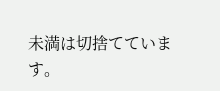未満は切捨てています。